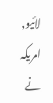لائیو, امریکہ نے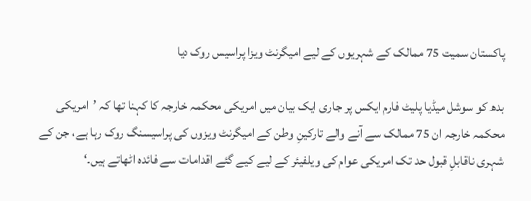پاکستان سمیت 75 ممالک کے شہریوں کے لیے امیگرنٹ ویزا پراسیس روک دیا

بدھ کو سوشل میڈیا پلیٹ فارم ایکس پر جاری ایک بیان میں امریکی محکمہ خارجہ کا کہنا تھا کہ ’امریکی محکمہ خارجہ ان 75 ممالک سے آنے والے تارکینِ وطن کے امیگرنٹ ویزوں کی پراسیسنگ روک رہا ہے، جن کے شہری ناقابلِ قبول حد تک امریکی عوام کی ویلفیئر کے لیے کیے گئے اقدامات سے فائدہ اٹھاتے ہیں۔‘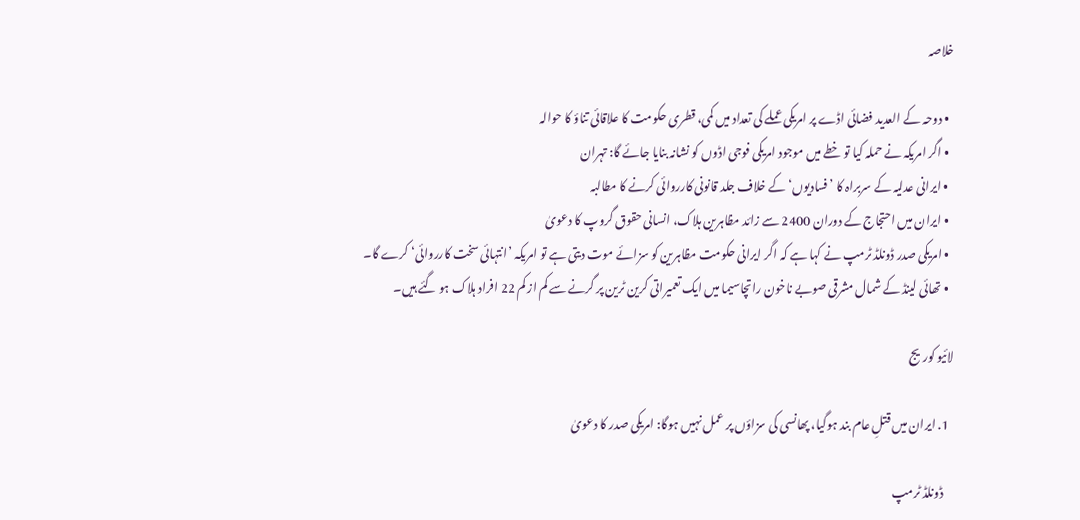خلاصہ

  • دوحہ کے العدید فضائی اڈے پر امریکی عملے کی تعداد میں کمی، قطری حکومت کا علاقائی تناؤ کا حوالہ
  • اگر امریکہ نے حملہ کیا تو خطے میں موجود امریکی فوجی اڈوں کو نشانہ بنایا جائے گا: تہران
  • ایرانی عدلیہ کے سربراہ کا ’فسادیوں‘ کے خلاف جلد قانونی کارروائی کرنے کا مطالبہ
  • ایران میں احتجاج کے دوران 2400 سے زائد مظاہرین ہلاک، انسانی حقوق گروپ کا دعویٰ
  • امریکی صدر ڈونلڈ ٹرمپ نے کہا ہے کہ اگر ایرانی حکومت مظاہرین کو سزائے موت دیتی ہے تو امریکہ ’انتہائی سخت کارروائی‘ کرے گا۔
  • تھائی لینڈ کے شمال مشرقی صوبے ناخون راتچاسیما میں ایک تعمیراتی کرین ٹرین پر گرنے سے کم از کم 22 افراد ہلاک ہو گئے ہیں۔

لائیو کوریج

  1. ایران میں قتلِ عام بند ہوگیا، پھانسی کی سزاؤں پر عمل نہیں ہوگا: امریکی صدر کا دعویٰ

    ڈونلڈ ٹرمپ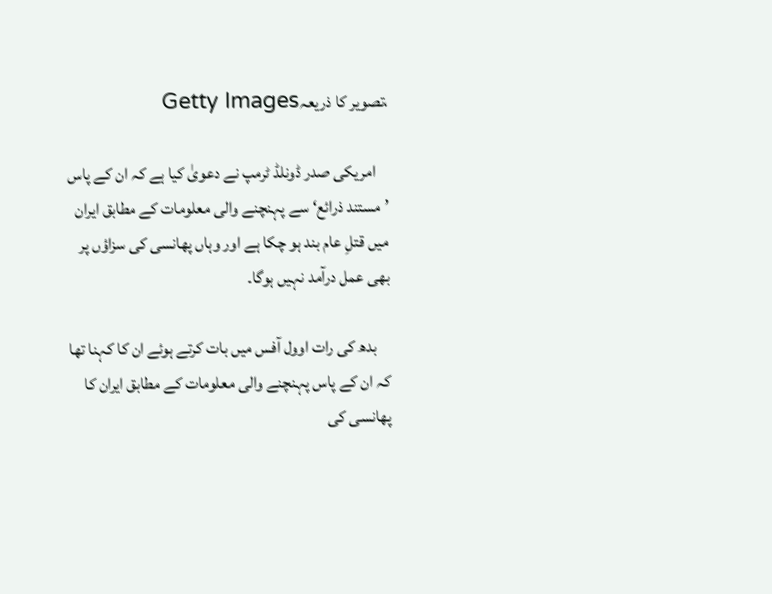،تصویر کا ذریعہGetty Images

    امریکی صدر ڈونلڈ ٹرمپ نے دعویٰ کیا ہے کہ ان کے پاس ’مستند ذرائع‘ سے پہنچنے والی معلومات کے مطابق ایران میں قتلِ عام بند ہو چکا ہے اور وہاں پھانسی کی سزاؤں پر بھی عمل درآمد نہیں ہوگا۔

    بدھ کی رات اوول آفس میں بات کرتے ہوئے ان کا کہنا تھا کہ ان کے پاس پہنچنے والی معلومات کے مطابق ایران کا پھانسی کی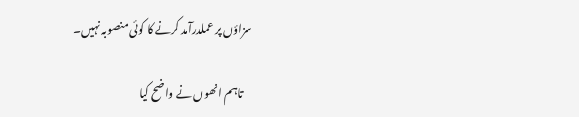سزاؤں پر عملدرآمد کرنے کا کوئی منصوبہ نہیں۔

    تاہم انھوں نے واضح کیا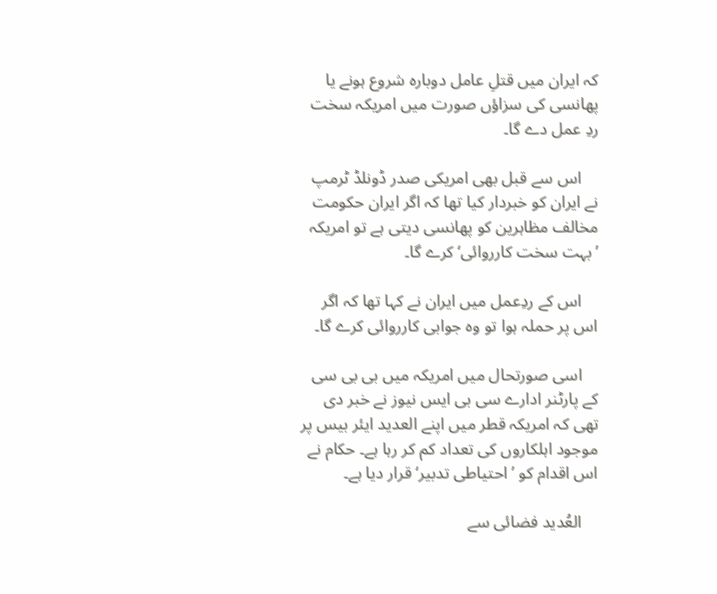کہ ایران میں قتلِ عامل دوبارہ شروع ہونے یا پھانسی کی سزاؤں صورت میں امریکہ سخت ردِ عمل دے گا۔

    اس سے قبل بھی امریکی صدر ڈونلڈ ٹرمپ نے ایران کو خبردار کیا تھا کہ اگر ایران حکومت مخالف مظاہرین کو پھانسی دیتی ہے تو امریکہ ’بہت سخت کارروائی‘ کرے گا۔

    اس کے ردِعمل میں ایران نے کہا تھا کہ اگر اس پر حملہ ہوا تو وہ جوابی کارروائی کرے گا۔

    اسی صورتحال میں امریکہ میں بی بی سی کے پارٹنر ادارے سی بی ایس نیوز نے خبر دی تھی کہ امریکہ قطر میں اپنے العدید ایئر بیس پر موجود اہلکاروں کی تعداد کم کر رہا ہے۔ حکام نے اس اقدام کو ’احتیاطی تدبیر‘ قرار دیا ہے۔

    العُدید فضائی سے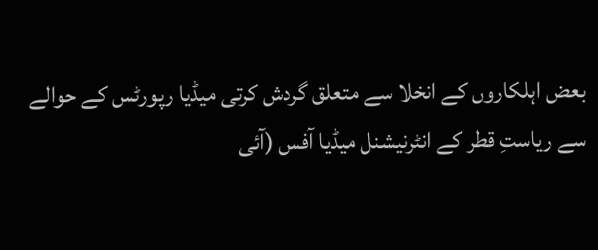بعض اہلکاروں کے انخلا سے متعلق گردش کرتی میڈیا رپورٹس کے حوالے سے ریاستِ قطر کے انٹرنیشنل میڈیا آفس (آئی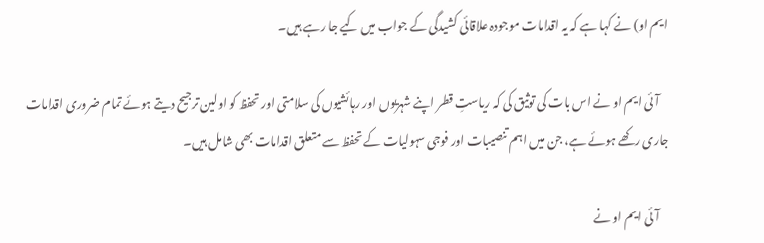ایم او) نے کہا ہے کہ یہ اقدامات موجودہ علاقائی کشیدگی کے جواب میں کیے جا رہے ہیں۔

    آئی ایم او نے اس بات کی توثیق کی کہ ریاستِ قطر اپنے شہریوں اور رہائشیوں کی سلامتی اور تحفظ کو اولین ترجیح دیتے ہوئے تمام ضروری اقدامات جاری رکھے ہوئے ہے، جن میں اہم تنصیبات اور فوجی سہولیات کے تحفظ سے متعلق اقدامات بھی شامل ہیں۔

    آئی ایم او نے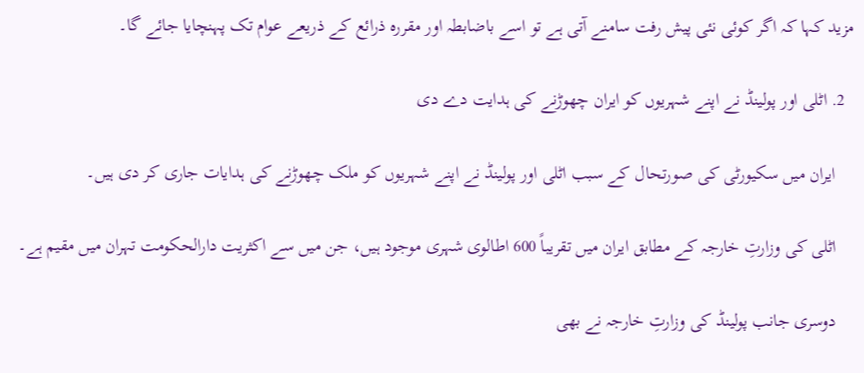مزید کہا کہ اگر کوئی نئی پیش رفت سامنے آتی ہے تو اسے باضابطہ اور مقررہ ذرائع کے ذریعے عوام تک پہنچایا جائے گا۔

  2. اٹلی اور پولینڈ نے اپنے شہریوں کو ایران چھوڑنے کی ہدایت دے دی

    ایران میں سکیورٹی کی صورتحال کے سبب اٹلی اور پولینڈ نے اپنے شہریوں کو ملک چھوڑنے کی ہدایات جاری کر دی ہیں۔

    اٹلی کی وزارتِ خارجہ کے مطابق ایران میں تقریباً 600 اطالوی شہری موجود ہیں، جن میں سے اکثریت دارالحکومت تہران میں مقیم ہے۔

    دوسری جانب پولینڈ کی وزارتِ خارجہ نے بھی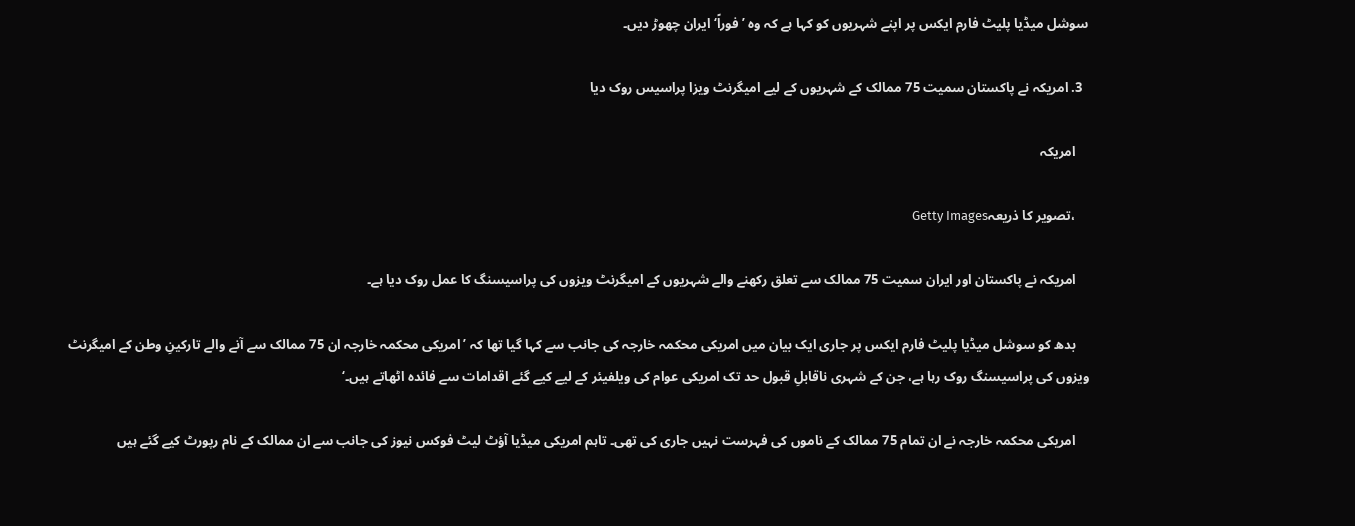سوشل میڈیا پلیٹ فارم ایکس پر اپنے شہریوں کو کہا ہے کہ وہ ’فوراً‘ ایران چھوڑ دیں۔

  3. امریکہ نے پاکستان سمیت 75 ممالک کے شہریوں کے لیے امیگرنٹ ویزا پراسیس روک دیا

    امریکہ

    ،تصویر کا ذریعہGetty Images

    امریکہ نے پاکستان اور ایران سمیت 75 ممالک سے تعلق رکھنے والے شہریوں کے امیگرنٹ ویزوں کی پراسیسنگ کا عمل روک دیا ہے۔

    بدھ کو سوشل میڈیا پلیٹ فارم ایکس پر جاری ایک بیان میں امریکی محکمہ خارجہ کی جانب سے کہا گیا تھا کہ ’امریکی محکمہ خارجہ ان 75 ممالک سے آنے والے تارکینِ وطن کے امیگرنٹ ویزوں کی پراسیسنگ روک رہا ہے، جن کے شہری ناقابلِ قبول حد تک امریکی عوام کی ویلفیئر کے لیے کیے گئے اقدامات سے فائدہ اٹھاتے ہیں۔‘

    امریکی محکمہ خارجہ نے ان تمام 75 ممالک کے ناموں کی فہرست نہیں جاری کی تھی۔ تاہم امریکی میڈیا آؤٹ لیٹ فوکس نیوز کی جانب سے ان ممالک کے نام رپورٹ کیے گئے ہیں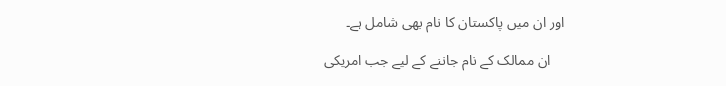اور ان میں پاکستان کا نام بھی شامل ہے۔

    ان ممالک کے نام جاننے کے لیے جب امریکی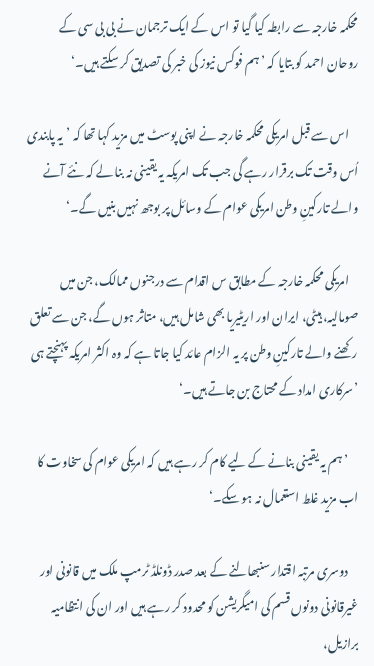محکمہ خارجہ سے رابطہ کیا گیا تو اس کے ایک ترجمان نے بی بی سی کے روحان احمد کو بتایا کہ ’ہم فوکس نیوز کی خبر کی تصدیق کر سکتے ہیں۔‘

    اس سے قبل امریکی محکمہ خارجہ نے اپنی پوسٹ میں مزید کہا تھا کہ ’یہ پابندی اُس وقت تک برقرار رہے گی جب تک امریکہ یہ یقینی نہ بنا لے کہ نئے آنے والے تارکینِ وطن امریکی عوام کے وسائل پر بوجھ نہیں بنیں گے۔‘

    امریکی محکمہ خارجہ کے مطابق س اقدام سے درجنوں ممالک، جن میں صومالیہ، ہیٹی، ایران اور اریٹیریا بھی شامل ہیں، متاثر ہوں گے، جن سے تعلق رکھنے والے تارکینِ وطن پر یہ الزام عائد کیا جاتا ہے کہ وہ اکثر امریکہ پہنچتے ہی ’سرکاری امداد کے محتاج بن جاتے ہیں۔‘

    ’ہم یہ یقینی بنانے کے لیے کام کر رہے ہیں کہ امریکی عوام کی سخاوت کا اب مزید غلط استعمال نہ ہو سکے۔‘

    دوسری مرتبہ اقتدار سنبھالنے کے بعد صدر ڈونلڈ ٹرمپ ملک میں قانونی اور غیرقانونی دونوں قسم کی امیگریشن کو محدود کر رہے ہیں اور ان کی انتظامیہ برازیل،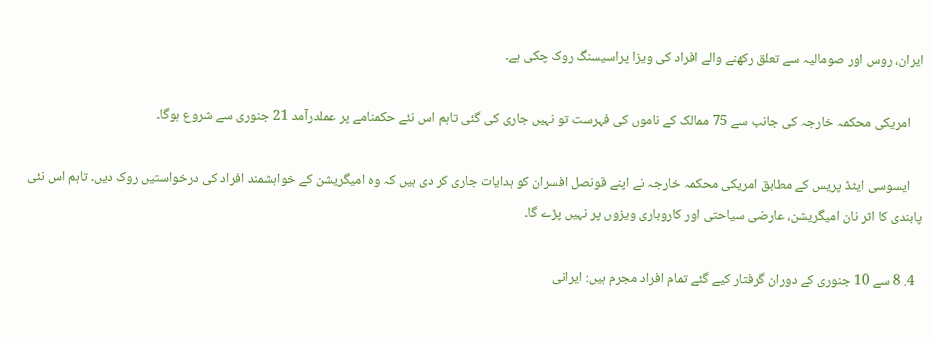ایران، روس اور صومالیہ سے تعلق رکھنے والے افراد کی ویزا پراسیسنگ روک چکی ہے۔

    امریکی محکمہ خارجہ کی جانب سے 75 ممالک کے ناموں کی فہرست تو نہیں جاری کی گئی تاہم اس نئے حکمنامے پر عملدرآمد 21 جنوری سے شروع ہوگا۔

    ایسوسی ایٹڈ پریس کے مطابق امریکی محکمہ خارجہ نے اپنے قونصل افسران کو ہدایات جاری کر دی ہیں کہ وہ امیگریشن کے خواہشمند افراد کی درخواستیں روک دیں۔ تاہم اس نئی پابندی کا اثر نان امیگریشن، عارضی سیاحتی اور کاروباری ویزوں پر نہیں پڑے گا۔

  4. 8 سے 10 جنوری کے دوران گرفتار کیے گئے تمام افراد مجرم ہیں: ایرانی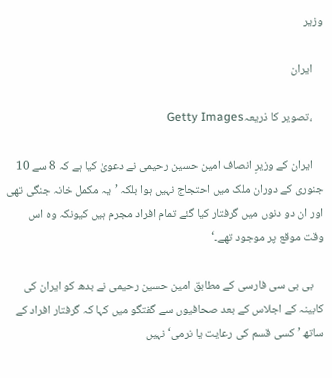وزیر

    ایران

    ،تصویر کا ذریعہGetty Images

    ایران کے وزیرِ انصاف امین حسین رحیمی نے دعویٰ کیا ہے کہ 8 سے 10 جنوری کے دوران ملک میں احتجاج نہیں ہوا بلکہ ’یہ مکمل خانہ جنگی تھی اور ان دو دنوں میں گرفتار کیا گئے تمام افراد مجرم ہیں کیونکہ وہ اس وقت موقع پر موجود تھے۔‘

    بی بی سی فارسی کے مطابق امین حسین رحیمی نے بدھ کو ایران کی کابینہ کے اجلاس کے بعد صحافیوں سے گفتگو میں کہا کہ گرفتار افراد کے ساتھ ’کسی قسم کی رعایت یا نرمی‘ نہیں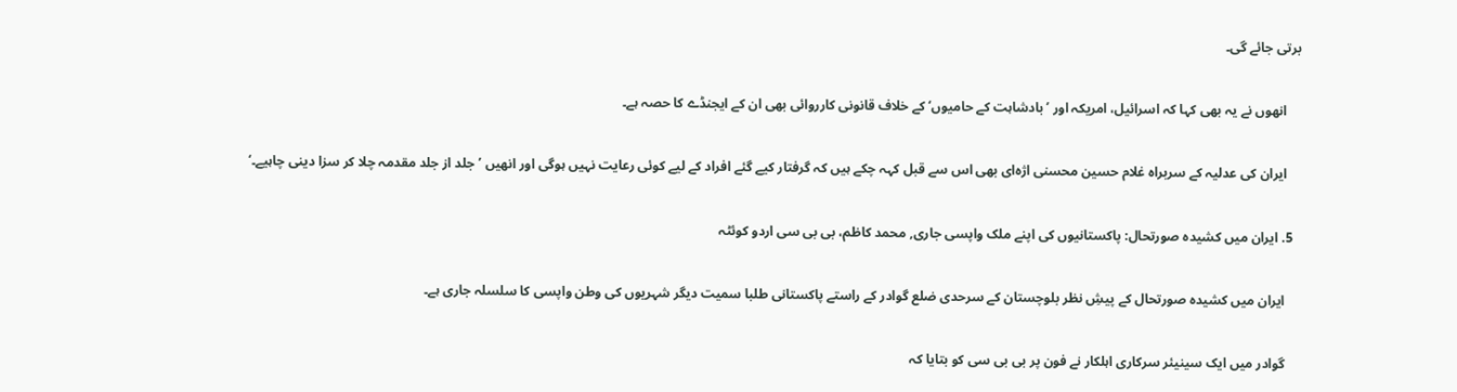برتی جائے گی۔

    انھوں نے یہ بھی کہا کہ اسرائیل، امریکہ اور ’بادشاہت کے حامیوں‘ کے خلاف قانونی کارروائی بھی ان کے ایجنڈے کا حصہ ہے۔

    ایران کی عدلیہ کے سربراہ غلام حسین محسنی اژه‌ای بھی اس سے قبل کہہ چکے ہیں کہ گرفتار کیے گئے افراد کے لیے کوئی رعایت نہیں ہوگی اور انھیں ’جلد از جلد مقدمہ چلا کر سزا دینی چاہیے۔‘

  5. ایران میں کشیدہ صورتحال: پاکستانیوں کی اپنے ملک واپسی جاری, محمد کاظم، بی بی سی اردو کوئٹہ

    ایران میں کشیدہ صورتحال کے پیشِ نظر بلوچستان کے سرحدی ضلع گوادر کے راستے پاکستانی طلبا سمیت دیگر شہریوں کی وطن واپسی کا سلسلہ جاری ہے۔

    گوادر میں ایک سینیئر سرکاری اہلکار نے فون پر بی بی سی کو بتایا کہ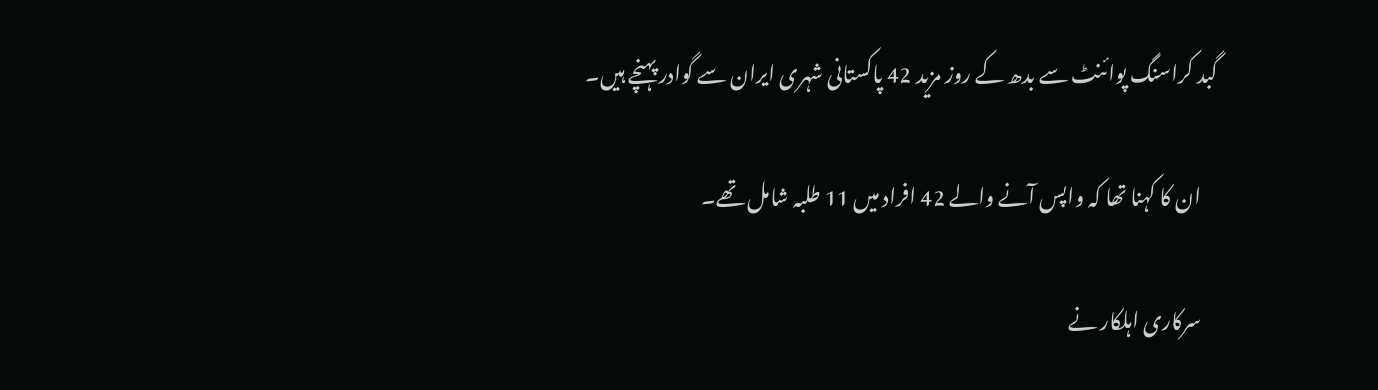گبد کراسنگ پوائنٹ سے بدھ کے روز مزید 42 پاکستانی شہری ایران سے گوادر پہنچے ہیں۔

    ان کا کہنا تھا کہ واپس آنے والے 42 افراد میں 11 طلبہ شامل تھے۔

    سرکاری اہلکار نے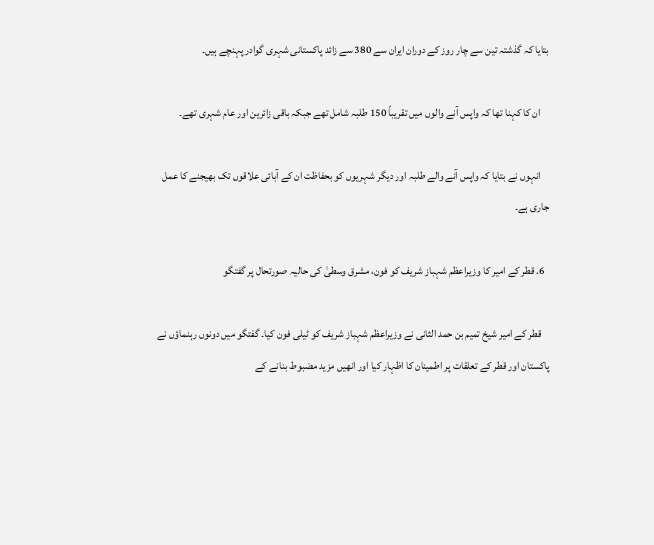بتایا کہ گذشتہ تین سے چار روز کے دوران ایران سے 380 سے زائد پاکستانی شہری گوادر پہنچے ہیں۔

    ان کا کہنا تھا کہ واپس آنے والوں میں تقریباً 150 طلبہ شامل تھے جبکہ باقی زائرین اور عام شہری تھے۔

    انہوں نے بتایا کہ واپس آنے والے طلبہ اور دیگر شہریوں کو بحفاظت ان کے آبائی علاقوں تک بھیجنے کا عمل جاری ہے۔

  6. قطر کے امیر کا وزیراعظم شہباز شریف کو فون، مشرق وسطیٰ کی حالیہ صورتحال پر گفتگو

    قطر کے امیر شیخ تمیم بن حمد الثانی نے وزیراعظم شہباز شریف کو ٹیلی فون کیا۔ گفتگو میں دونوں رہنماؤں نے پاکستان اور قطر کے تعلقات پر اطمینان کا اظہار کیا اور انھیں مزید مضبوط بنانے کے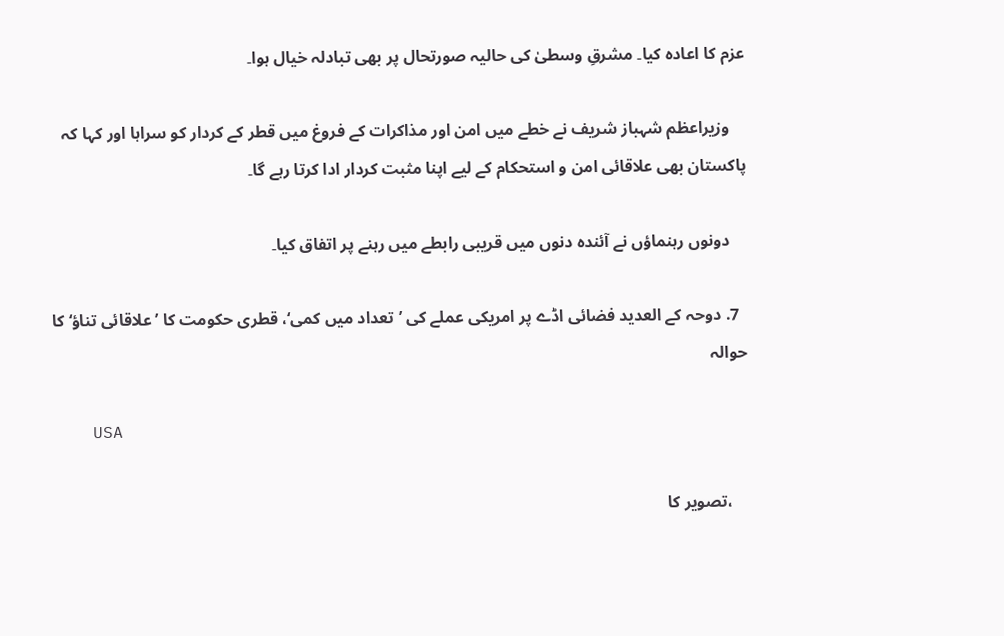عزم کا اعادہ کیا۔ مشرقِ وسطیٰ کی حالیہ صورتحال پر بھی تبادلہ خیال ہوا۔

    وزیراعظم شہباز شریف نے خطے میں امن اور مذاکرات کے فروغ میں قطر کے کردار کو سراہا اور کہا کہ پاکستان بھی علاقائی امن و استحکام کے لیے اپنا مثبت کردار ادا کرتا رہے گا۔

    دونوں رہنماؤں نے آئندہ دنوں میں قریبی رابطے میں رہنے پر اتفاق کیا۔

  7. دوحہ کے العدید فضائی اڈے پر امریکی عملے کی ’تعداد میں کمی‘، قطری حکومت کا ’علاقائی تناؤ‘ کا حوالہ

    USA

    ،تصویر کا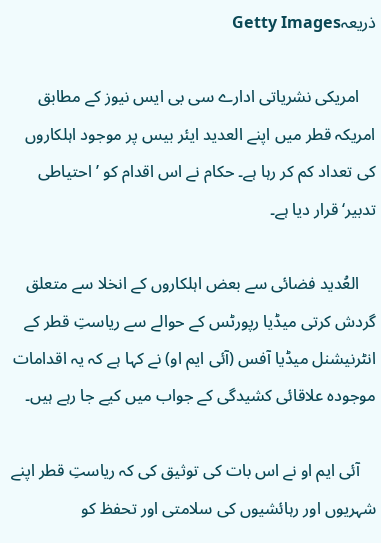ذریعہGetty Images

    امریکی نشریاتی ادارے سی بی ایس نیوز کے مطابق امریکہ قطر میں اپنے العدید ایئر بیس پر موجود اہلکاروں کی تعداد کم کر رہا ہے۔ حکام نے اس اقدام کو ’احتیاطی تدبیر‘ قرار دیا ہے۔

    العُدید فضائی سے بعض اہلکاروں کے انخلا سے متعلق گردش کرتی میڈیا رپورٹس کے حوالے سے ریاستِ قطر کے انٹرنیشنل میڈیا آفس (آئی ایم او) نے کہا ہے کہ یہ اقدامات موجودہ علاقائی کشیدگی کے جواب میں کیے جا رہے ہیں۔

    آئی ایم او نے اس بات کی توثیق کی کہ ریاستِ قطر اپنے شہریوں اور رہائشیوں کی سلامتی اور تحفظ کو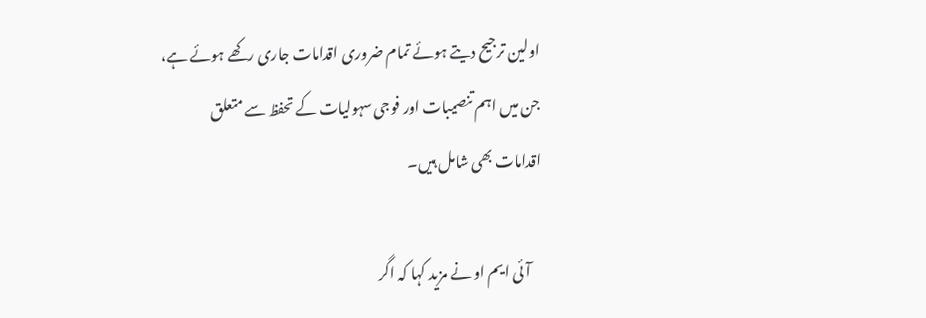اولین ترجیح دیتے ہوئے تمام ضروری اقدامات جاری رکھے ہوئے ہے، جن میں اہم تنصیبات اور فوجی سہولیات کے تحفظ سے متعلق اقدامات بھی شامل ہیں۔

    آئی ایم او نے مزید کہا کہ اگر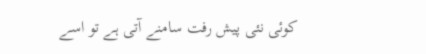کوئی نئی پیش رفت سامنے آتی ہے تو اسے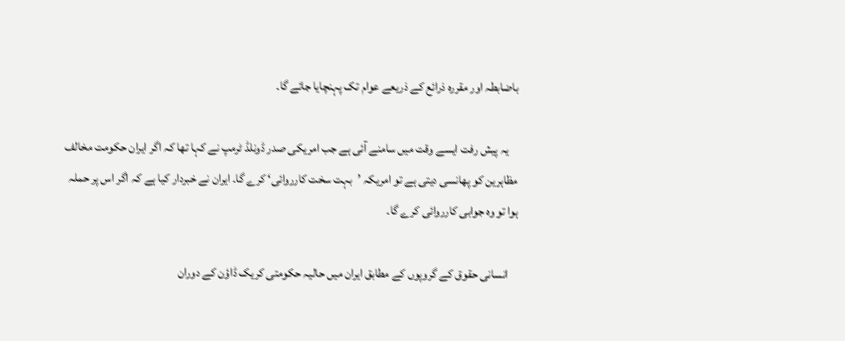باضابطہ اور مقررہ ذرائع کے ذریعے عوام تک پہنچایا جائے گا۔

    یہ پیش رفت ایسے وقت میں سامنے آئی ہے جب امریکی صدر ڈونلڈ ٹرمپ نے کہا تھا کہ اگر ایران حکومت مخالف مظاہرین کو پھانسی دیتی ہے تو امریکہ ’بہت سخت کارروائی‘ کرے گا۔ ایران نے خبردار کیا ہے کہ اگر اس پر حملہ ہوا تو وہ جوابی کارروائی کرے گا۔

    انسانی حقوق کے گروپوں کے مطابق ایران میں حالیہ حکومتی کریک ڈاؤن کے دوران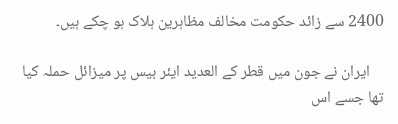2400 سے زائد حکومت مخالف مظاہرین ہلاک ہو چکے ہیں۔

    ایران نے جون میں قطر کے العدید ایئر بیس پر میزائل حملہ کیا تھا جسے اس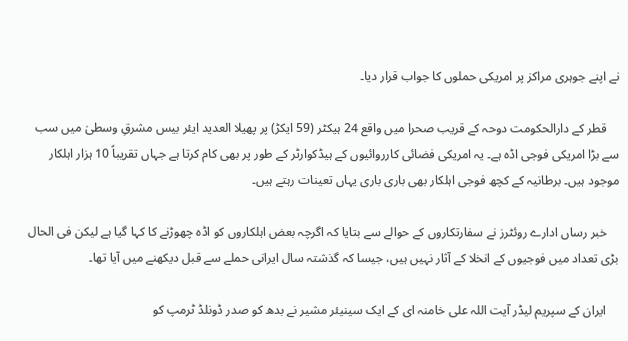نے اپنے جوہری مراکز پر امریکی حملوں کا جواب قرار دیا۔

    قطر کے دارالحکومت دوحہ کے قریب صحرا میں واقع 24 ہیکٹر (59 ایکڑ) پر پھیلا العدید ایئر بیس مشرقِ وسطیٰ میں سب سے بڑا امریکی فوجی اڈہ ہے۔ یہ امریکی فضائی کارروائیوں کے ہیڈکوارٹر کے طور پر بھی کام کرتا ہے جہاں تقریباً 10 ہزار اہلکار موجود ہیں۔ برطانیہ کے کچھ فوجی اہلکار بھی باری باری یہاں تعینات رہتے ہیں۔

    خبر رساں ادارے روئٹرز نے سفارتکاروں کے حوالے سے بتایا کہ اگرچہ بعض اہلکاروں کو اڈہ چھوڑنے کا کہا گیا ہے لیکن فی الحال بڑی تعداد میں فوجیوں کے انخلا کے آثار نہیں ہیں، جیسا کہ گذشتہ سال ایرانی حملے سے قبل دیکھنے میں آیا تھا۔

    ایران کے سپریم لیڈر آیت اللہ علی خامنہ ای کے ایک سینیئر مشیر نے بدھ کو صدر ڈونلڈ ٹرمپ کو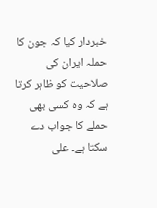خبردار کیا کہ جون کا حملہ ایران کی صلاحیت کو ظاہر کرتا ہے کہ وہ کسی بھی حملے کا جواب دے سکتا ہے۔ علی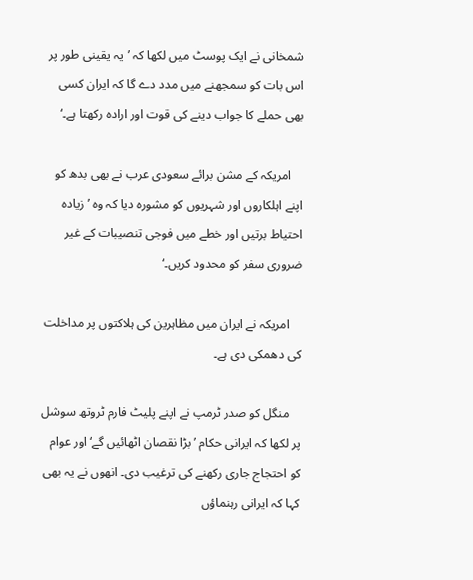شمخانی نے ایک پوسٹ میں لکھا کہ ’یہ یقینی طور پر اس بات کو سمجھنے میں مدد دے گا کہ ایران کسی بھی حملے کا جواب دینے کی قوت اور ارادہ رکھتا ہے۔‘

    امریکہ کے مشن برائے سعودی عرب نے بھی بدھ کو اپنے اہلکاروں اور شہریوں کو مشورہ دیا کہ وہ ’زیادہ احتیاط برتیں اور خطے میں فوجی تنصیبات کے غیر ضروری سفر کو محدود کریں۔‘

    امریکہ نے ایران میں مظاہرین کی ہلاکتوں پر مداخلت کی دھمکی دی ہے۔

    منگل کو صدر ٹرمپ نے اپنے پلیٹ فارم ٹروتھ سوشل پر لکھا کہ ایرانی حکام ’بڑا نقصان اٹھائیں گے‘ اور عوام کو احتجاج جاری رکھنے کی ترغیب دی۔ انھوں نے یہ بھی کہا کہ ایرانی رہنماؤں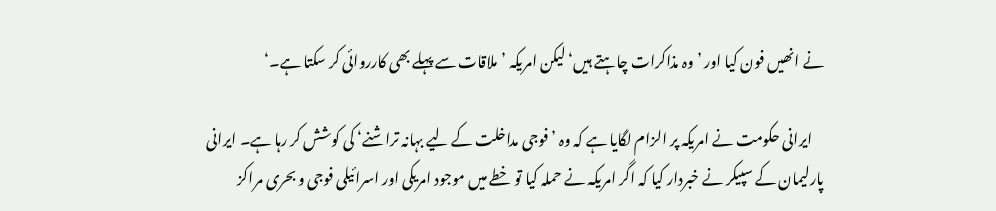نے انھیں فون کیا اور ’وہ مذاکرات چاہتے ہیں‘ لیکن امریکہ ’ملاقات سے پہلے بھی کارروائی کر سکتا ہے۔‘

    ایرانی حکومت نے امریکہ پر الزام لگایا ہے کہ وہ ’فوجی مداخلت کے لیے بہانہ تراشنے‘ کی کوشش کر رہا ہے۔ ایرانی پارلیمان کے سپیکر نے خبردار کیا کہ اگر امریکہ نے حملہ کیا تو خطے میں موجود امریکی اور اسرائیلی فوجی و بحری مراکز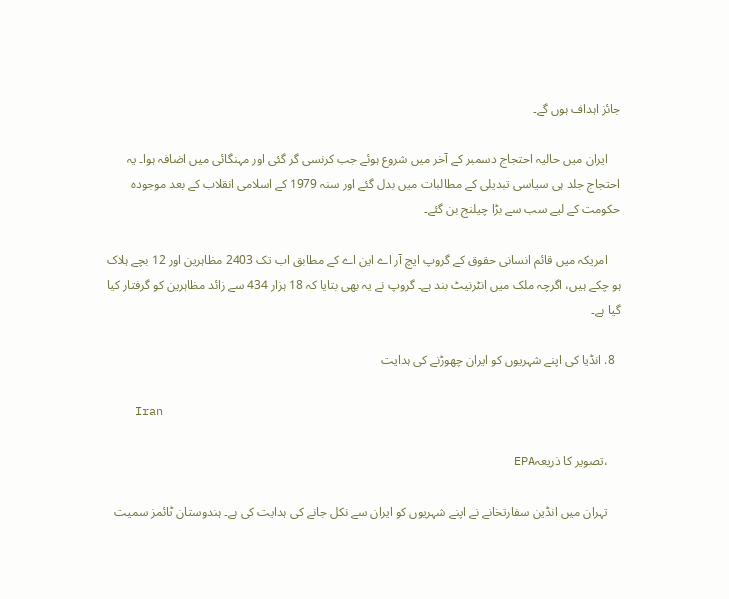جائز اہداف ہوں گے۔

    ایران میں حالیہ احتجاج دسمبر کے آخر میں شروع ہوئے جب کرنسی گر گئی اور مہنگائی میں اضافہ ہوا۔ یہ احتجاج جلد ہی سیاسی تبدیلی کے مطالبات میں بدل گئے اور سنہ 1979 کے اسلامی انقلاب کے بعد موجودہ حکومت کے لیے سب سے بڑا چیلنج بن گئے۔

    امریکہ میں قائم انسانی حقوق کے گروپ ایچ آر اے این اے کے مطابق اب تک 2403 مظاہرین اور 12 بچے ہلاک ہو چکے ہیں، اگرچہ ملک میں انٹرنیٹ بند ہے۔ گروپ نے یہ بھی بتایا کہ 18 ہزار 434 سے زائد مظاہرین کو گرفتار کیا گیا ہے۔

  8. انڈیا کی اپنے شہریوں کو ایران چھوڑنے کی ہدایت

    Iran

    ،تصویر کا ذریعہEPA

    تہران میں انڈین سفارتخانے نے اپنے شہریوں کو ایران سے نکل جانے کی ہدایت کی ہے۔ ہندوستان ٹائمز سمیت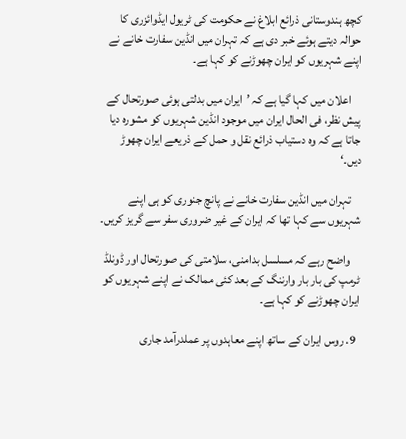کچھ ہندوستانی ذرائع ابلاغ نے حکومت کی ٹریول ایڈوائزری کا حوالہ دیتے ہوئے خبر دی ہے کہ تہران میں انڈین سفارت خانے نے اپنے شہریوں کو ایران چھوڑنے کو کہا ہے۔

    اعلان میں کہا گیا ہے کہ ’ایران میں بدلتی ہوئی صورتحال کے پیش نظر، فی الحال ایران میں موجود انڈین شہریوں کو مشورہ دیا جاتا ہے کہ وہ دستیاب ذرائع نقل و حمل کے ذریعے ایران چھوڑ دیں۔‘

    تہران میں انڈین سفارت خانے نے پانچ جنوری کو ہی اپنے شہریوں سے کہا تھا کہ ایران کے غیر ضروری سفر سے گریز کریں۔

    واضح رہے کہ مسلسل بدامنی، سلامتی کی صورتحال اور ڈونلڈ ٹرمپ کی بار بار وارننگ کے بعد کئی ممالک نے اپنے شہریوں کو ایران چھوڑنے کو کہا ہے۔

  9. روس ایران کے ساتھ اپنے معاہدوں پر عملدرآمد جاری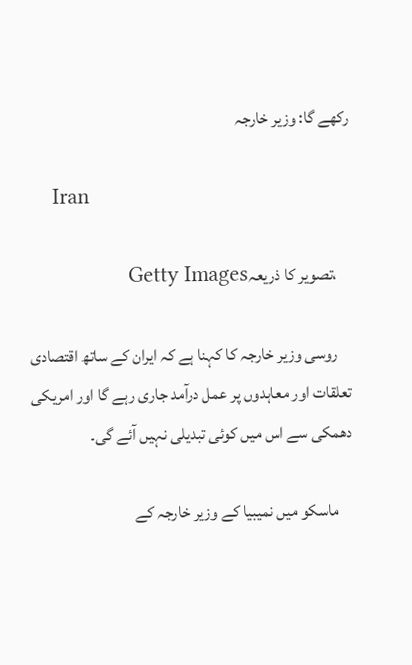رکھے گا: وزیر خارجہ

    Iran

    ،تصویر کا ذریعہGetty Images

    روسی وزیر خارجہ کا کہنا ہے کہ ایران کے ساتھ اقتصادی تعلقات اور معاہدوں پر عمل درآمد جاری رہے گا اور امریکی دھمکی سے اس میں کوئی تبدیلی نہیں آئے گی۔

    ماسکو میں نمیبیا کے وزیر خارجہ کے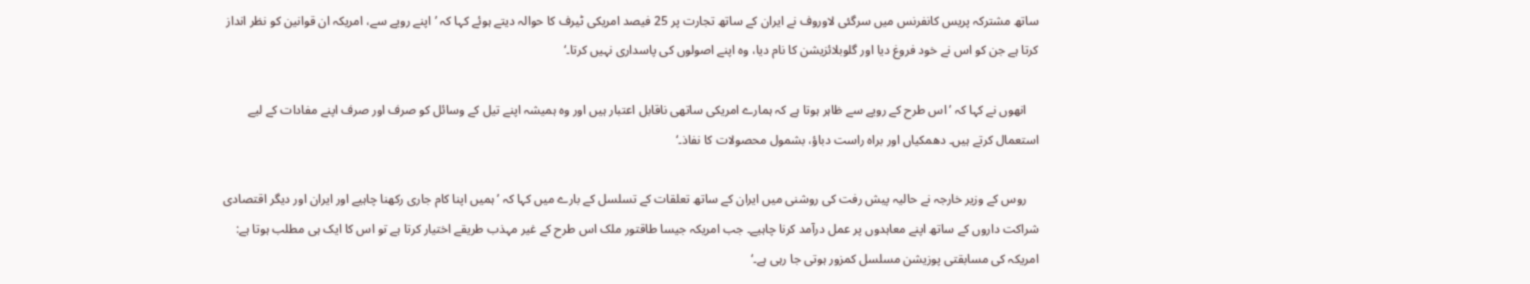ساتھ مشترکہ پریس کانفرنس میں سرگئی لاوروف نے ایران کے ساتھ تجارت پر 25 فیصد امریکی ٹیرف کا حوالہ دیتے ہوئے کہا کہ ’اپنے رویے سے، امریکہ ان قوانین کو نظر انداز کرتا ہے جن کو اس نے خود فروغ دیا اور گلوبلائزیشن کا نام دیا، وہ اپنے اصولوں کی پاسداری نہیں کرتا۔‘

    انھوں نے کہا کہ ’اس طرح کے رویے سے ظاہر ہوتا ہے کہ ہمارے امریکی ساتھی ناقابل اعتبار ہیں اور وہ ہمیشہ اپنے تیل کے وسائل کو صرف اور صرف اپنے مفادات کے لیے استعمال کرتے ہیں۔ دھمکیاں اور براہ راست دباؤ، بشمول محصولات کا نفاذ۔‘

    روس کے وزیر خارجہ نے حالیہ پیش رفت کی روشنی میں ایران کے ساتھ تعلقات کے تسلسل کے بارے میں کہا کہ ’ہمیں اپنا کام جاری رکھنا چاہیے اور ایران اور دیگر اقتصادی شراکت داروں کے ساتھ اپنے معاہدوں پر عمل درآمد کرنا چاہیے۔ جب امریکہ جیسا طاقتور ملک اس طرح کے غیر مہذب طریقے اختیار کرتا ہے تو اس کا ایک ہی مطلب ہوتا ہے: امریکہ کی مسابقتی پوزیشن مسلسل کمزور ہوتی جا رہی ہے۔‘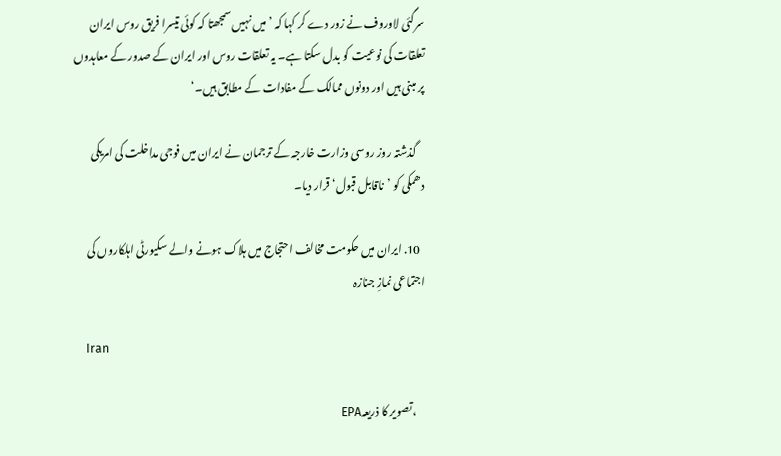سرگئی لاوروف نے زور دے کر کہا کہ ’میں نہیں سمجھتا کہ کوئی تیسرا فریق روس ایران تعلقات کی نوعیت کو بدل سکتا ہے۔ یہ تعلقات روس اور ایران کے صدور کے معاہدوں پر مبنی ہیں اور دونوں ممالک کے مفادات کے مطابق ہیں۔‘

    گذشتہ روز روسی وزارت خارجہ کے ترجمان نے ایران میں فوجی مداخلت کی امریکی دھمکی کو ’ناقابل قبول‘ قرار دیا۔

  10. ایران میں حکومت مخالف احتجاج میں ہلاک ہونے والے سکیورٹی اہلکاروں کی اجتماعی نمازِ جنازہ

    Iran

    ،تصویر کا ذریعہEPA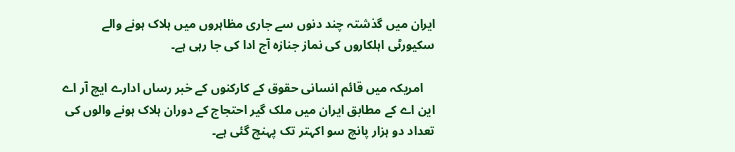ایران میں گذشتہ چند دنوں سے جاری مظاہروں میں ہلاک ہونے والے سکیورٹی اہلکاروں کی نماز جنازہ آج ادا کی جا رہی ہے۔

    امریکہ میں قائم انسانی حقوق کے کارکنوں کے خبر رساں ادارے ایچ آر اے این اے کے مطابق ایران میں ملک گیر احتجاج کے دوران ہلاک ہونے والوں کی تعداد دو ہزار پانچ سو اکہتر تک پہنچ گئی ہے۔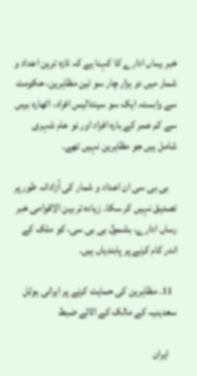خبر رساں ادارے کا کہنا ہے کہ تازہ ترین اعداد و شمار میں دو ہزار چار سو تین مظاہرین، حکومت سے وابستہ ایک سو سینتالیس افراد، اٹھارہ برس سے کم عمر کے بارہ افراد اور نو عام شہری شامل ہیں جو مظاہرین نہیں تھے۔

    بی بی سی ان اعداد و شمار کی آزادانہ طور پر تصدیق نہیں کر سکا۔ زیادہ تر بین الاقوامی خبر رساں ادارے، بشمول بی بی سی، کو ملک کے اندر کام کرنے پر پابندیاں ہیں۔

  11. مظاہرین کی حمایت کرنے پر ایرانی ہوٹل سعدینیہ کے مالک کے اثاثے ضبط

    ایران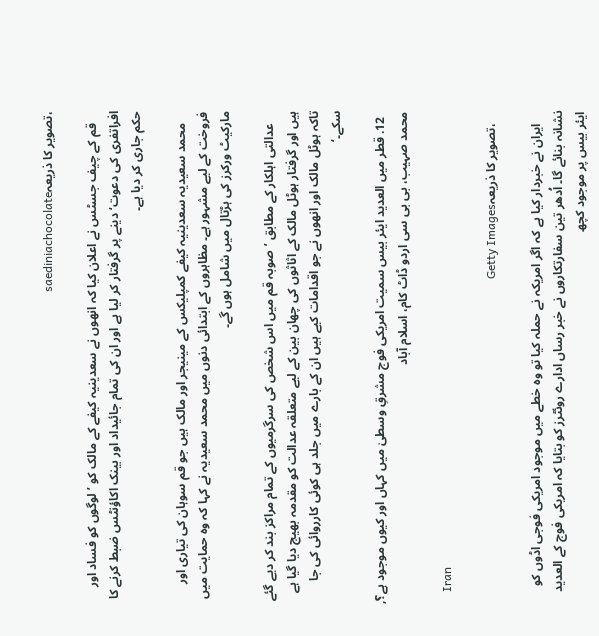،تصویر کا ذریعہsaediniachocolate

    قم کے چیف جسٹس نے اعلان کیا کہ انھوں نے سعدینیہ کیفے کے مالک کو ’لوگوں کو فساد اور افراتفری کی دعوت‘ دینے پر گرفتار کر لیا ہے اور ان کی تمام جائیداد اور بینک اکاؤنٹس ضبط کرنے کا حکم جاری کر دیا ہے۔

    محمد سعیدیہ سعدینیہ کیفے کمپلیکس کے مینیجر اور مالک ہیں جو قم سوہان کی تیاری اور فروخت کے لیے مشہور ہے۔ مظاہروں کے ابتدائی دنوں میں محمد سعیدیہ نے کہا کہ وہ حمایت میں مارکیٹ ورکرز کی ہڑتال میں شامل ہوں گے۔

    عدالتی اہلکار کے مطابق ’صوبہ قم میں اس شخص کی سرگرمیوں کے تمام مراکز بند کر دیے گئے ہیں اور گرفتار ہوٹل مالک کے اثاثوں کی چھان بین کے لیے متعلقہ عدالت کو مقدمہ بھیج دیا گیا ہے تاکہ ہوٹل مالک اور انھوں نے جو اقدامات کیے ہیں ان کے بارے میں جلد ہی کوئی کارروائی کی جا سکے۔‘

  12. قطر میں العدید ایئر بیس سمیت امریکی فوج مشرقِ وسطیٰ میں کہاں اور کیوں موجود ہے؟, محمد صہیب، بی بی سی اردو ڈاٹ کام، اسلام آباد

    Iran

    ،تصویر کا ذریعہGetty Images

    ایران نے خبردار کیا ہے کہ اگر امریکہ نے حملہ کیا تو وہ خطے میں موجود امریکی فوجی اڈوں کو نشانہ بنائے گا۔ اُدھر تین سفارتکاروں نے خبر رساں ادارے روئٹرز کو بتایا کہ امریکی فوج کے العدید ایئر بیس پر موجود کچھ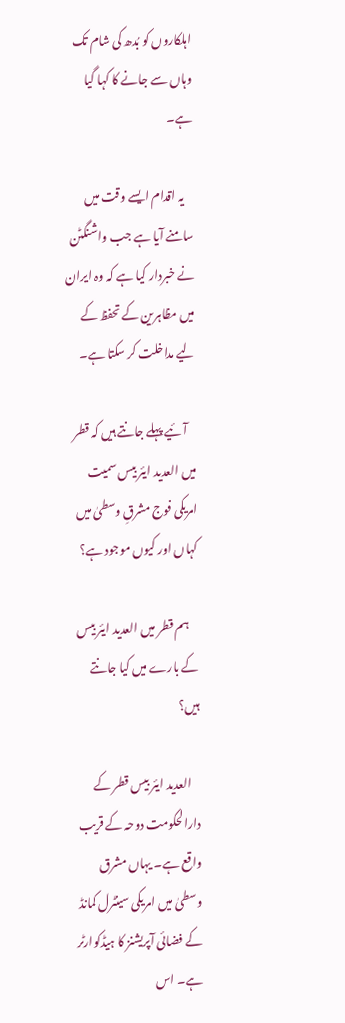اہلکاروں کو بُدھ کی شام تک وہاں سے جانے کا کہا گیا ہے۔

    یہ اقدام ایسے وقت میں سامنے آیا ہے جب واشنگٹن نے خبردار کیا ہے کہ وہ ایران میں مظاہرین کے تحفظ کے لیے مداخلت کر سکتا ہے۔

    آئیے پہلے جانتے ہیں کہ قطر میں العدید ایئر بیس سمیت امریکی فوج مشرقِ وسطیٰ میں کہاں اور کیوں موجود ہے؟

    ہم قطر میں العدید ایئر بیس کے بارے میں کیا جانتے ہیں؟

    العدید ایئر بیس قطر کے دارالحکومت دوحہ کے قریب واقع ہے۔ یہاں مشرق وسطیٰ میں امریکی سینٹرل کمانڈ کے فضائی آپریشنز کا ہیڈکوارٹر ہے۔ اس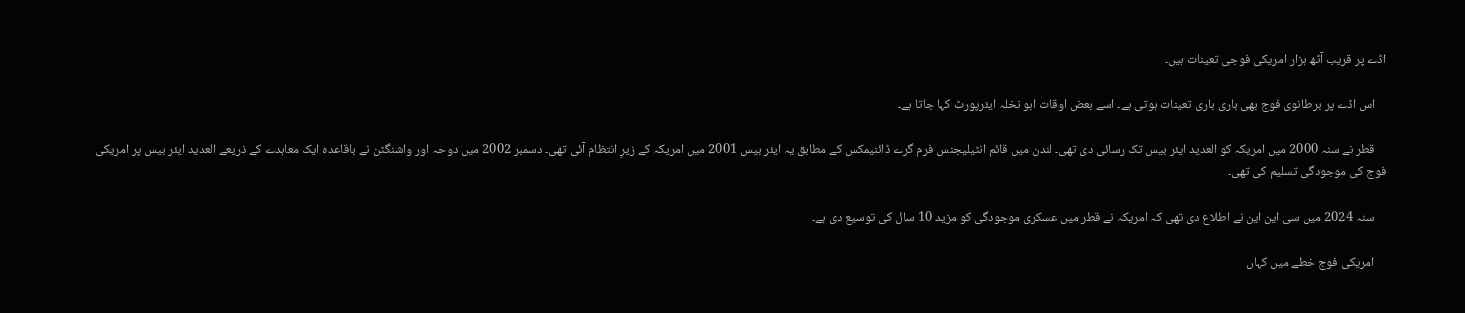اڈے پر قریب آٹھ ہزار امریکی فوجی تعینات ہیں۔

    اس اڈے پر برطانوی فوج بھی باری باری تعینات ہوتی ہے۔ اسے بعض اوقات ابو نخلہ ایئرپورٹ کہا جاتا ہے۔

    قطر نے سنہ 2000 میں امریکہ کو العدید ایئر بیس تک رسائی دی تھی۔ لندن میں قائم انٹیلیجنس فرم گرے ڈائنیمکس کے مطابق یہ ایئر بیس 2001 میں امریکہ کے زیرِ انتظام آئی تھی۔ دسمبر 2002 میں دوحہ اور واشنگٹن نے باقاعدہ ایک معاہدے کے ذریعے العدید ایئر بیس پر امریکی فوج کی موجودگی تسلیم کی تھی۔

    سنہ 2024 میں سی این این نے اطلاع دی تھی کہ امریکہ نے قطر میں عسکری موجودگی کو مزید 10 سال کی توسیع دی ہے۔

    امریکی فوج خطے میں کہاں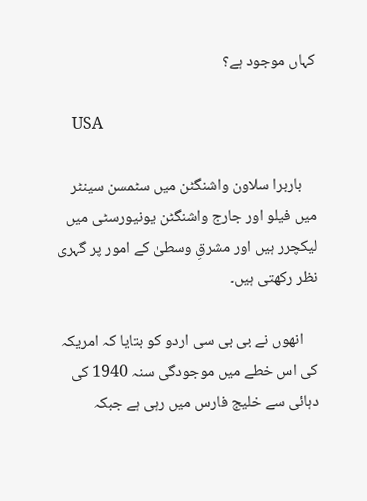کہاں موجود ہے؟

    USA

    باربرا سلاون واشنگٹن میں سٹمسن سینٹر میں فیلو اور جارج واشنگٹن یونیورسٹی میں لیکچرر ہیں اور مشرقِ وسطیٰ کے امور پر گہری نظر رکھتی ہیں۔

    انھوں نے بی بی سی اردو کو بتایا کہ امریکہ کی اس خطے میں موجودگی سنہ 1940 کی دہائی سے خلیج فارس میں رہی ہے جبکہ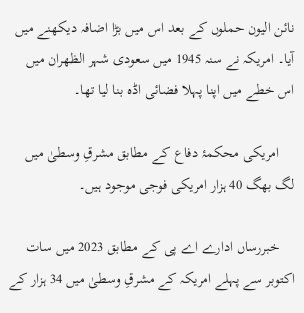نائن الیون حملوں کے بعد اس میں بڑا اضافہ دیکھنے میں آیا۔ امریکہ نے سنہ 1945 میں سعودی شہر الظھران میں اس خطے میں اپنا پہلا فضائی اڈہ بنا لیا تھا۔

    امریکی محکمۂ دفاع کے مطابق مشرقِ وسطیٰ میں لگ بھگ 40 ہزار امریکی فوجی موجود ہیں۔

    خبررساں ادارے اے پی کے مطابق 2023 میں سات اکتوبر سے پہلے امریکہ کے مشرقِ وسطیٰ میں 34 ہزار کے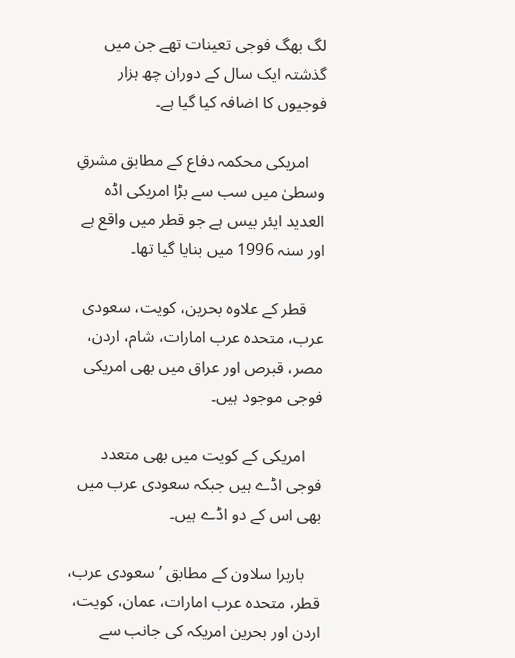لگ بھگ فوجی تعینات تھے جن میں گذشتہ ایک سال کے دوران چھ ہزار فوجیوں کا اضافہ کیا گیا ہے۔

    امریکی محکمہ دفاع کے مطابق مشرقِ وسطیٰ میں سب سے بڑا امریکی اڈہ العدید ایئر بیس ہے جو قطر میں واقع ہے اور سنہ 1996 میں بنایا گیا تھا۔

    قطر کے علاوہ بحرین، کویت، سعودی عرب، متحدہ عرب امارات، شام، اردن، مصر، قبرص اور عراق میں بھی امریکی فوجی موجود ہیں۔

    امریکی کے کویت میں بھی متعدد فوجی اڈے ہیں جبکہ سعودی عرب میں بھی اس کے دو اڈے ہیں۔

    باربرا سلاون کے مطابق ’سعودی عرب، قطر، متحدہ عرب امارات، عمان، کویت، اردن اور بحرین امریکہ کی جانب سے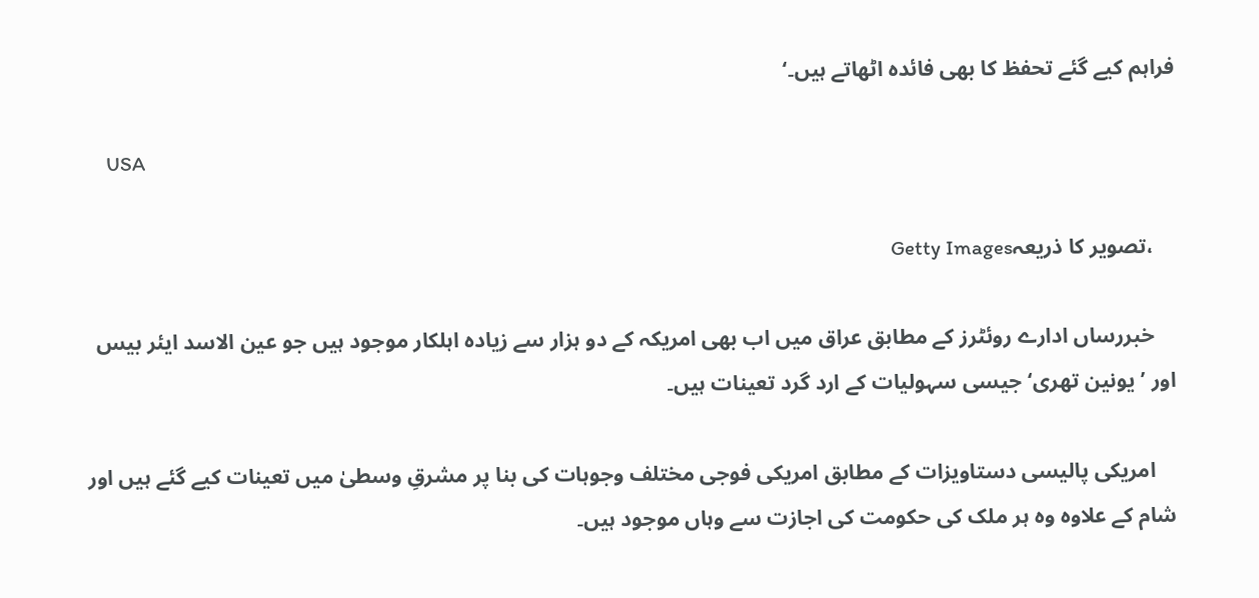فراہم کیے گئے تحفظ کا بھی فائدہ اٹھاتے ہیں۔‘

    USA

    ،تصویر کا ذریعہGetty Images

    خبررساں ادارے روئٹرز کے مطابق عراق میں اب بھی امریکہ کے دو ہزار سے زیادہ اہلکار موجود ہیں جو عین الاسد ایئر بیس اور ’یونین تھری‘ جیسی سہولیات کے ارد گرد تعینات ہیں۔

    امریکی پالیسی دستاویزات کے مطابق امریکی فوجی مختلف وجوہات کی بنا پر مشرقِ وسطیٰ میں تعینات کیے گئے ہیں اور شام کے علاوہ وہ ہر ملک کی حکومت کی اجازت سے وہاں موجود ہیں۔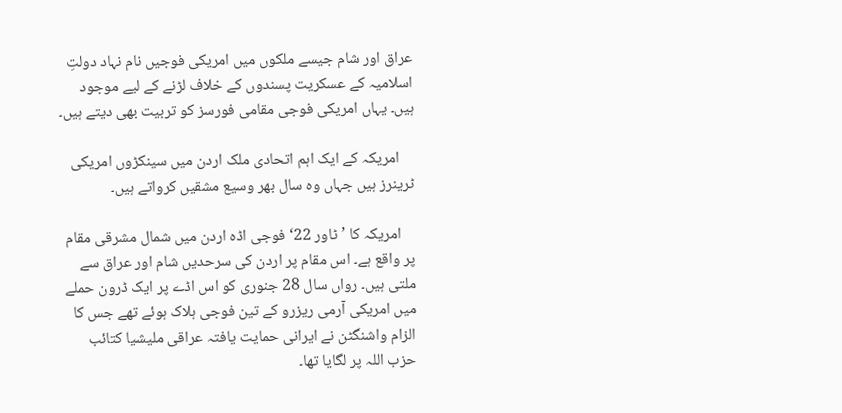عراق اور شام جیسے ملکوں میں امریکی فوجیں نام نہاد دولتِ اسلامیہ کے عسکریت پسندوں کے خلاف لڑنے کے لیے موجود ہیں۔ یہاں امریکی فوجی مقامی فورسز کو تربیت بھی دیتے ہیں۔

    امریکہ کے ایک اہم اتحادی ملک اردن میں سینکڑوں امریکی ٹرینرز ہیں جہاں وہ سال بھر وسیع مشقیں کرواتے ہیں۔

    امریکہ کا ’ٹاور 22‘ فوجی اڈہ اردن میں شمال مشرقی مقام پر واقع ہے۔ اس مقام پر اردن کی سرحدیں شام اور عراق سے ملتی ہیں۔ رواں سال 28 جنوری کو اس اڈے پر ایک ڈرون حملے میں امریکی آرمی ریزرو کے تین فوجی ہلاک ہوئے تھے جس کا الزام واشنگٹن نے ایرانی حمایت یافتہ عراقی ملیشیا کتائب حزب اللہ پر لگایا تھا۔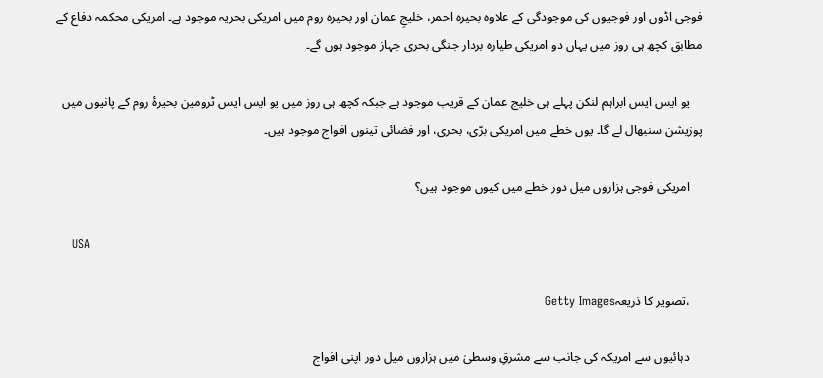فوجی اڈوں اور فوجیوں کی موجودگی کے علاوہ بحیرہ احمر، خلیجِ عمان اور بحیرہ روم میں امریکی بحریہ موجود ہے۔ امریکی محکمہ دفاع کے مطابق کچھ ہی روز میں یہاں دو امریکی طیارہ بردار جنگی بحری جہاز موجود ہوں گے۔

    یو ایس ایس ابراہم لنکن پہلے ہی خلیج عمان کے قریب موجود ہے جبکہ کچھ ہی روز میں یو ایس ایس ٹرومین بحیرۂ روم کے پانیوں میں پوزیشن سنبھال لے گا۔ یوں خطے میں امریکی برّی، بحری، اور فضائی تینوں افواج موجود ہیں۔

    امریکی فوجی ہزاروں میل دور خطے میں کیوں موجود ہیں؟

    USA

    ،تصویر کا ذریعہGetty Images

    دہائیوں سے امریکہ کی جانب سے مشرقِ وسطیٰ میں ہزاروں میل دور اپنی افواج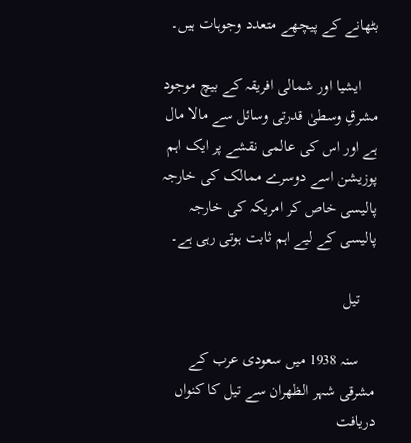بٹھانے کے پیچھے متعدد وجوہات ہیں۔

    ایشیا اور شمالی افریقہ کے بیچ موجود مشرقِ وسطیٰ قدرتی وسائل سے مالا مال ہے اور اس کی عالمی نقشے پر ایک اہم پوزیشن اسے دوسرے ممالک کی خارجہ پالیسی خاص کر امریکہ کی خارجہ پالیسی کے لیے اہم ثابت ہوتی رہی ہے۔

    تیل

    سنہ 1938 میں سعودی عرب کے مشرقی شہر الظھران سے تیل کا کنواں دریافت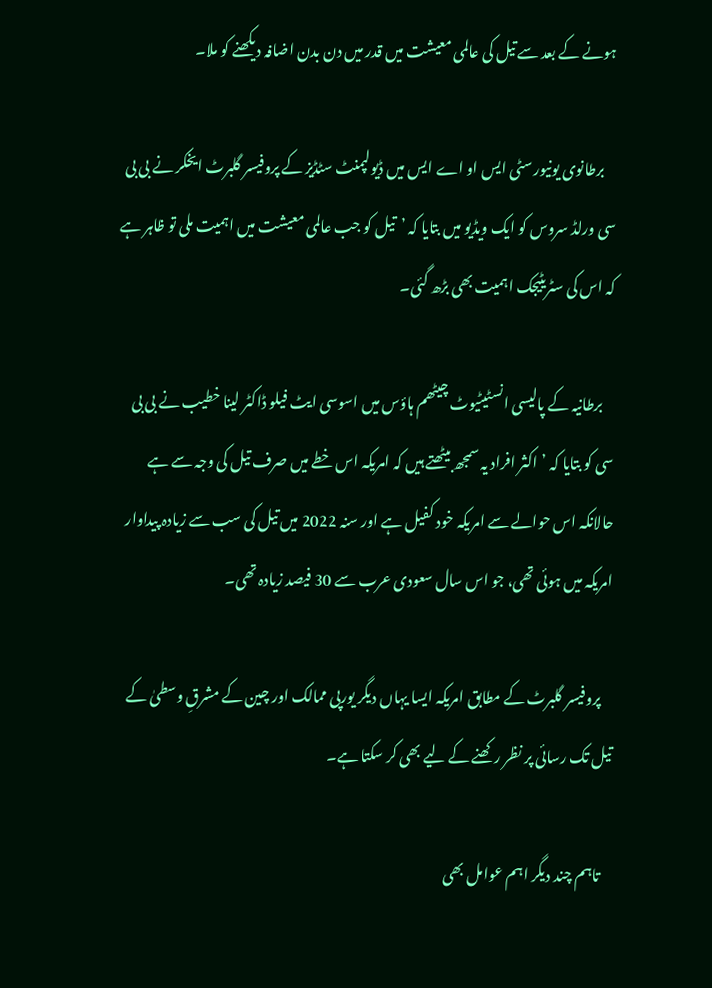ہونے کے بعد سے تیل کی عالمی معیشت میں قدر میں دن بدن اضافہ دیکھنے کو ملا۔

    برطانوی یونیورسٹی ایس او اے ایس میں ڈیولپمنٹ سٹڈیز کے پروفیسر گلبرٹ ایخکر نے بی بی سی ورلڈ سروس کو ایک ویڈیو میں بتایا کہ ’تیل کو جب عالمی معیشت میں اہمیت ملی تو ظاہر ہے کہ اس کی سٹریٹیجک اہمیت بھی بڑھ گئی۔

    برطانیہ کے پالیسی انسٹیٹیوٹ چیٹھم ہاؤس میں اسوسی ایٹ فیلو ڈاکٹر لینا خطیب نے بی بی سی کو بتایا کہ ’اکثر افراد یہ سمجھ بیٹھتے ہیں کہ امریکہ اس خطے میں صرف تیل کی وجہ سے ہے حالانکہ اس حوالے سے امریکہ خود کفیل ہے اور سنہ 2022 میں تیل کی سب سے زیادہ پیداوار امریکہ میں ہوئی تھی، جو اس سال سعودی عرب سے 30 فیصد زیادہ تھی۔

    پروفیسر گلبرٹ کے مطابق امریکہ ایسا یہاں دیگر یورپی ممالک اور چین کے مشرقِ وسطیٰ کے تیل تک رسائی پر نظر رکھنے کے لیے بھی کر سکتا ہے۔

    تاہم چند دیگر اہم عوامل بھی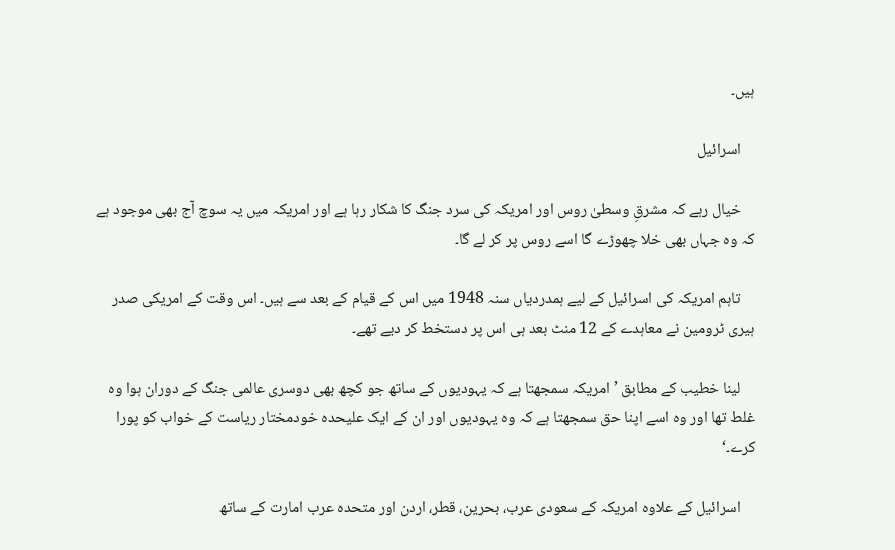ہیں۔

    اسرائیل

    خیال رہے کہ مشرقِ وسطیٰ روس اور امریکہ کی سرد جنگ کا شکار رہا ہے اور امریکہ میں یہ سوچ آج بھی موجود ہے کہ وہ جہاں بھی خلا چھوڑے گا اسے روس پر کر لے گا۔

    تاہم امریکہ کی اسرائیل کے لیے ہمدردیاں سنہ 1948 میں اس کے قیام کے بعد سے ہیں۔ اس وقت کے امریکی صدر ہیری ٹرومین نے معاہدے کے 12 منٹ بعد ہی اس پر دستخط کر دیے تھے۔

    لینا خطیب کے مطابق ’امریکہ سمجھتا ہے کہ یہودیوں کے ساتھ جو کچھ بھی دوسری عالمی جنگ کے دوران ہوا وہ غلط تھا اور وہ اسے اپنا حق سمجھتا ہے کہ وہ یہودیوں اور ان کے ایک علیحدہ خودمختار ریاست کے خواب کو پورا کرے۔‘

    اسرائیل کے علاوہ امریکہ کے سعودی عرب، بحرین، قطر، اردن اور متحدہ عرب امارت کے ساتھ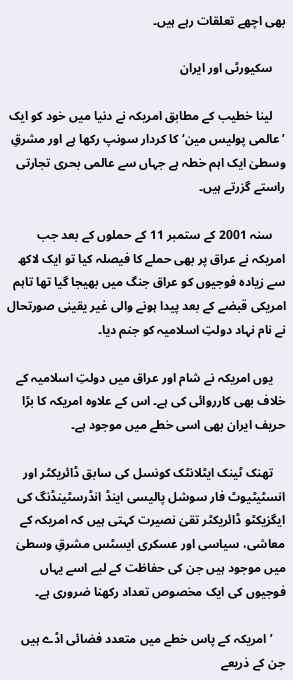بھی اچھے تعلقات رہے ہیں۔

    سکیورٹی اور ایران

    لینا خطیب کے مطابق امریکہ نے دنیا میں خود کو ایک ’عالمی پولیس مین‘ کا کردار سونپ رکھا ہے اور مشرقِ وسطیٰ ایک اہم خطہ ہے جہاں سے عالمی بحری تجارتی راستے گزرتے ہیں۔

    سنہ 2001 کے ستمبر 11 کے حملوں کے بعد جب امریکہ نے عراق پر بھی حملے کا فیصلہ کیا تو ایک لاکھ سے زیادہ فوجیوں کو عراق جنگ میں بھیجا گیا تھا تاہم امریکی قبضے کے بعد پیدا ہونے والی غیر یقینی صورتحال نے نام نہاد دولتِ اسلامیہ کو جنم دیا۔

    یوں امریکہ نے شام اور عراق میں دولتِ اسلامیہ کے خلاف بھی کارروائی کی ہے۔ اس کے علاوہ امریکہ کا بڑا حریف ایران بھی اسی خطے میں موجود ہے۔

    تھنک ٹینک ایٹلانٹک کونسل کی سابق ڈائریکٹر اور انسٹیٹیوٹ فار سوشل پالیسی اینڈ انڈرسٹینڈنگ کی ایگزیکٹو ڈائریکٹر تقیٰ نصیرت کہتی ہیں کہ امریکہ کے معاشی، سیاسی اور عسکری ایسٹس مشرقِ وسطیٰ میں موجود ہیں جن کی حفاظت کے لیے اسے یہاں فوجیوں کی ایک مخصوص تعداد رکھنا ضروری ہے۔

    ’امریکہ کے پاس خطے میں متعدد فضائی اڈے ہیں جن کے ذریعے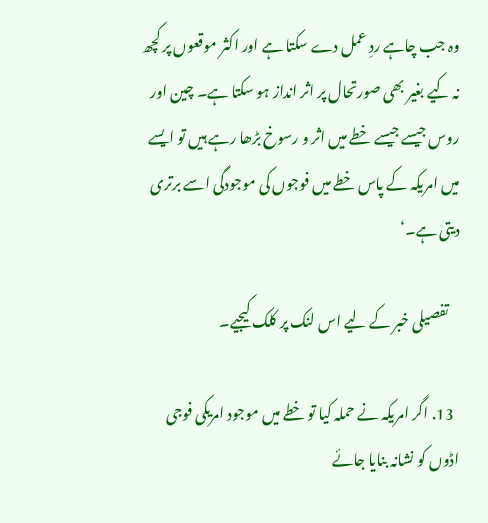وہ جب چاہے ردِ عمل دے سکتا ہے اور اکثر موقعوں پر کچھ نہ کیے بغیر بھی صورتحال پر اثر انداز ہو سکتا ہے۔ چین اور روس جیسے جیسے خطے میں اثر و رسوخ بڑھا رہے ہیں تو ایسے میں امریکہ کے پاس خطے میں فوجوں کی موجودگی اسے برتری دیتی ہے۔‘

    تفصیلی خبر کے لیے اس لنک پر کلک کیجیے۔

  13. اگر امریکہ نے حملہ کیا تو خطے میں موجود امریکی فوجی اڈوں کو نشانہ بنایا جائے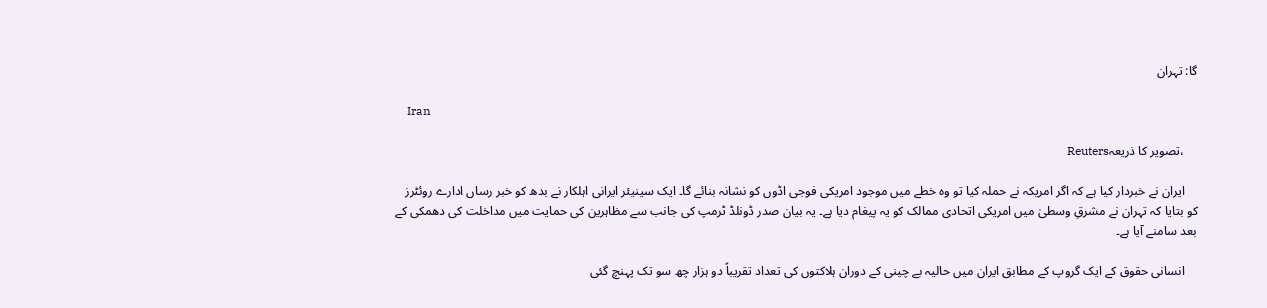گا: تہران

    Iran

    ،تصویر کا ذریعہReuters

    ایران نے خبردار کیا ہے کہ اگر امریکہ نے حملہ کیا تو وہ خطے میں موجود امریکی فوجی اڈوں کو نشانہ بنائے گا۔ ایک سینیئر ایرانی اہلکار نے بدھ کو خبر رساں ادارے روئٹرز کو بتایا کہ تہران نے مشرقِ وسطیٰ میں امریکی اتحادی ممالک کو یہ پیغام دیا ہے۔ یہ بیان صدر ڈونلڈ ٹرمپ کی جانب سے مظاہرین کی حمایت میں مداخلت کی دھمکی کے بعد سامنے آیا ہے۔

    انسانی حقوق کے ایک گروپ کے مطابق ایران میں حالیہ بے چینی کے دوران ہلاکتوں کی تعداد تقریباً دو ہزار چھ سو تک پہنچ گئی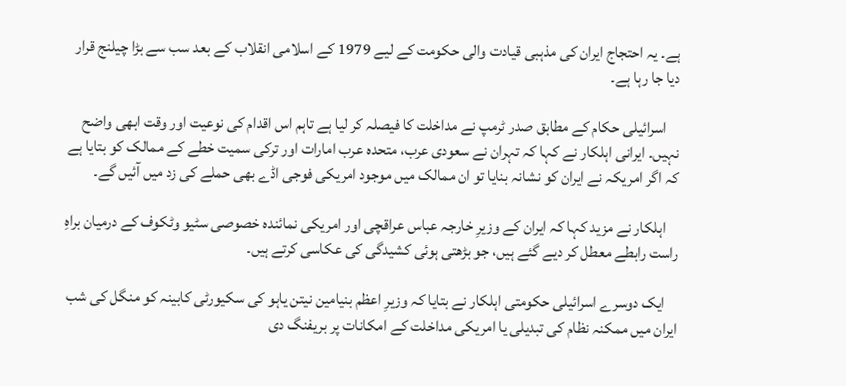ہے۔ یہ احتجاج ایران کی مذہبی قیادت والی حکومت کے لیے 1979 کے اسلامی انقلاب کے بعد سب سے بڑا چیلنج قرار دیا جا رہا ہے۔

    اسرائیلی حکام کے مطابق صدر ٹرمپ نے مداخلت کا فیصلہ کر لیا ہے تاہم اس اقدام کی نوعیت اور وقت ابھی واضح نہیں۔ ایرانی اہلکار نے کہا کہ تہران نے سعودی عرب، متحدہ عرب امارات اور ترکی سمیت خطے کے ممالک کو بتایا ہے کہ اگر امریکہ نے ایران کو نشانہ بنایا تو ان ممالک میں موجود امریکی فوجی اڈے بھی حملے کی زد میں آئیں گے۔

    اہلکار نے مزید کہا کہ ایران کے وزیرِ خارجہ عباس عراقچی اور امریکی نمائندہ خصوصی سٹیو وٹکوف کے درمیان براہِ راست رابطے معطل کر دیے گئے ہیں، جو بڑھتی ہوئی کشیدگی کی عکاسی کرتے ہیں۔

    ایک دوسرے اسرائیلی حکومتی اہلکار نے بتایا کہ وزیرِ اعظم بنیامین نیتن یاہو کی سکیورٹی کابینہ کو منگل کی شب ایران میں ممکنہ نظام کی تبدیلی یا امریکی مداخلت کے امکانات پر بریفنگ دی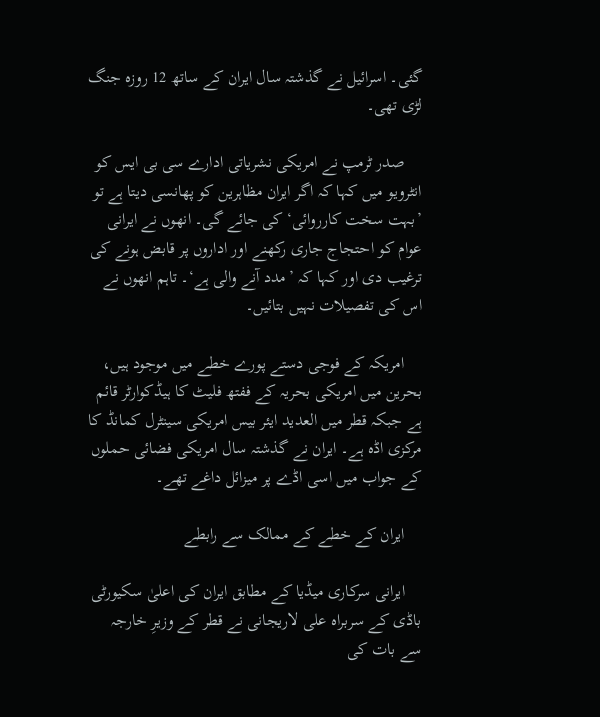گئی۔ اسرائیل نے گذشتہ سال ایران کے ساتھ 12 روزہ جنگ لڑی تھی۔

    صدر ٹرمپ نے امریکی نشریاتی ادارے سی بی ایس کو انٹرویو میں کہا کہ اگر ایران مظاہرین کو پھانسی دیتا ہے تو ’بہت سخت کارروائی‘ کی جائے گی۔ انھوں نے ایرانی عوام کو احتجاج جاری رکھنے اور اداروں پر قابض ہونے کی ترغیب دی اور کہا کہ ’مدد آنے والی ہے‘۔ تاہم انھوں نے اس کی تفصیلات نہیں بتائیں۔

    امریکہ کے فوجی دستے پورے خطے میں موجود ہیں، بحرین میں امریکی بحریہ کے ففتھ فلیٹ کا ہیڈکوارٹر قائم ہے جبکہ قطر میں العدید ایئر بیس امریکی سینٹرل کمانڈ کا مرکزی اڈہ ہے۔ ایران نے گذشتہ سال امریکی فضائی حملوں کے جواب میں اسی اڈے پر میزائل داغے تھے۔

    ایران کے خطے کے ممالک سے رابطے

    ایرانی سرکاری میڈیا کے مطابق ایران کی اعلیٰ سکیورٹی باڈی کے سربراہ علی لاریجانی نے قطر کے وزیرِ خارجہ سے بات کی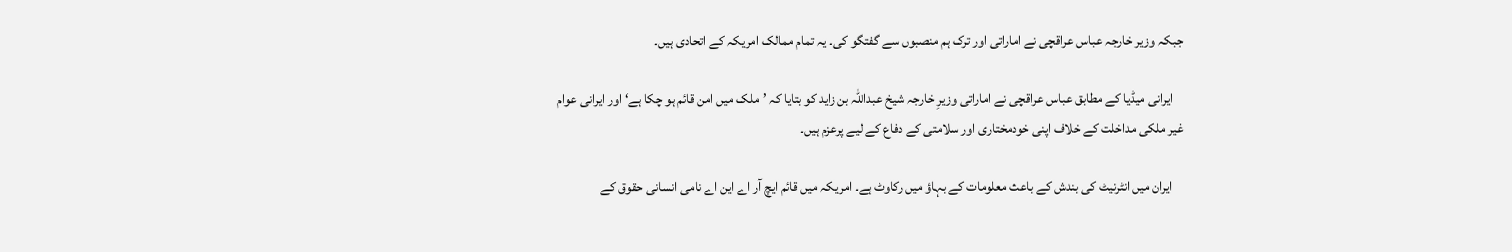جبکہ وزیر خارجہ عباس عراقچی نے اماراتی اور ترک ہم منصبوں سے گفتگو کی۔ یہ تمام ممالک امریکہ کے اتحادی ہیں۔

    ایرانی میڈیا کے مطابق عباس عراقچی نے اماراتی وزیرِ خارجہ شیخ عبداللہ بن زاید کو بتایا کہ ’ملک میں امن قائم ہو چکا ہے‘ اور ایرانی عوام غیر ملکی مداخلت کے خلاف اپنی خودمختاری اور سلامتی کے دفاع کے لیے پرعزم ہیں۔

    ایران میں انٹرنیٹ کی بندش کے باعث معلومات کے بہاؤ میں رکاوٹ ہے۔ امریکہ میں قائم ایچ آر اے این اے نامی انسانی حقوق کے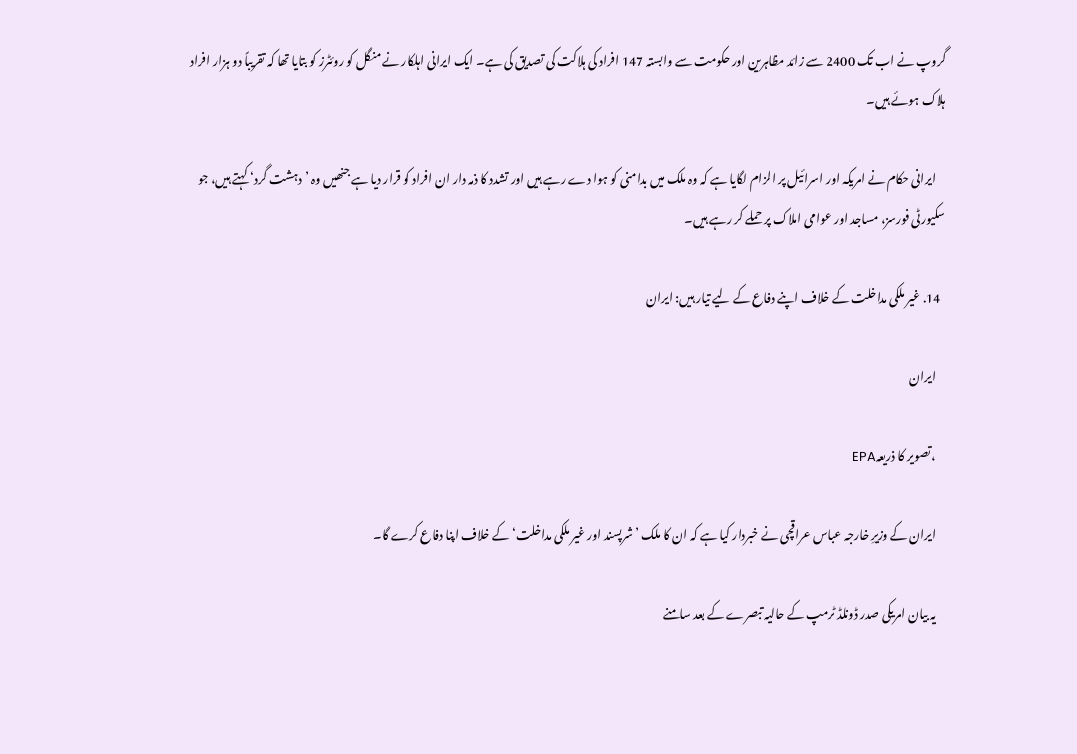گروپ نے اب تک 2400 سے زائد مظاہرین اور حکومت سے وابستہ 147 افراد کی ہلاکت کی تصدیق کی ہے۔ ایک ایرانی اہلکار نے منگل کو روئٹرز کو بتایا تھا کہ تقریباً دو ہزار افراد ہلاک ہوئے ہیں۔

    ایرانی حکام نے امریکہ اور اسرائیل پر الزام لگایا ہے کہ وہ ملک میں بدامنی کو ہوا دے رہے ہیں اور تشدد کا ذمہ دار ان افراد کو قرار دیا ہے جنھیں وہ ’دہشت گرد‘ کہتے ہیں، جو سکیورٹی فورسز، مساجد اور عوامی املاک پر حملے کر رہے ہیں۔

  14. غیر ملکی مداخلت کے خلاف اپنے دفاع کے لیے تیار ہیں: ایران

    ایران

    ،تصویر کا ذریعہEPA

    ایران کے وزیرِ خارجہ عباس عراقچی نے خبردار کیا ہے کہ ان کا ملک ’شرپسند اور غیر ملکی مداخلت‘ کے خلاف اپنا دفاع کرے گا۔

    یہ بیان امریکی صدر ڈونلڈ ٹرمپ کے حالیہ تبصرے کے بعد سامنے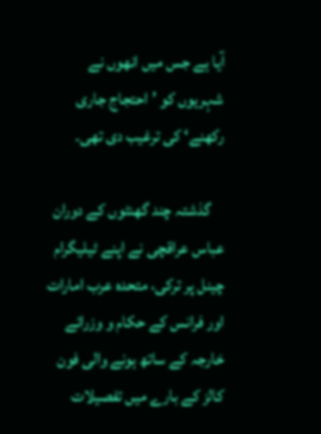آیا ہے جس میں انھوں نے شہریوں کو ’احتجاج جاری رکھنے‘ کی ترغیب دی تھی۔

    گذشتہ چند گھنٹوں کے دوران عباس عراقچی نے اپنے ٹیلیگرام چینل پر ترکی، متحدہ عرب امارات اور فرانس کے حکام و وزرائے خارجہ کے ساتھ ہونے والی فون کالز کے بارے میں تفصیلات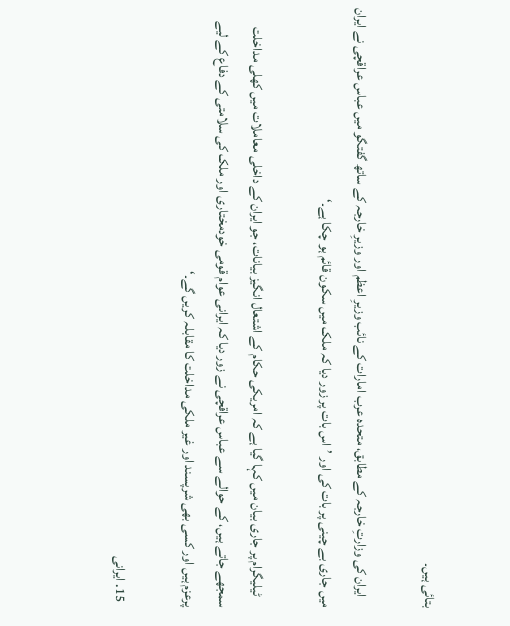بتائی ہیں۔

    ایران کی وزارتِ خارجہ کے مطابق، متحدہ عرب امارات کے نائب وزیرِ اعظم اور وزیرِ خارجہ کے ساتھ گفتگو میں عباس عراقچی نے ایران میں جاری بے چینی پر بات کی اور ’اس بات پر زور دیا کہ ملک میں سکون قائم ہو چکا ہے۔‘

    ٹیلیگرام پر جاری بیان میں کہا گیا ہے کہ امریکی حکام کے اشتعال انگیز بیانات، جو ایران کے داخلی معاملات میں کھلی مداخلت سمجھے جاتے ہیں، کے حوالے سے عباس عراقچی نے زور دیا کہ ایرانی عوام قومی خودمختاری اور ملک کی سلامتی کے دفاع کے لیے پرعزم ہیں اور کسی بھی شرپسند اور غیر ملکی مداخلت کا مقابلہ کریں گے۔‘

  15. ایرانی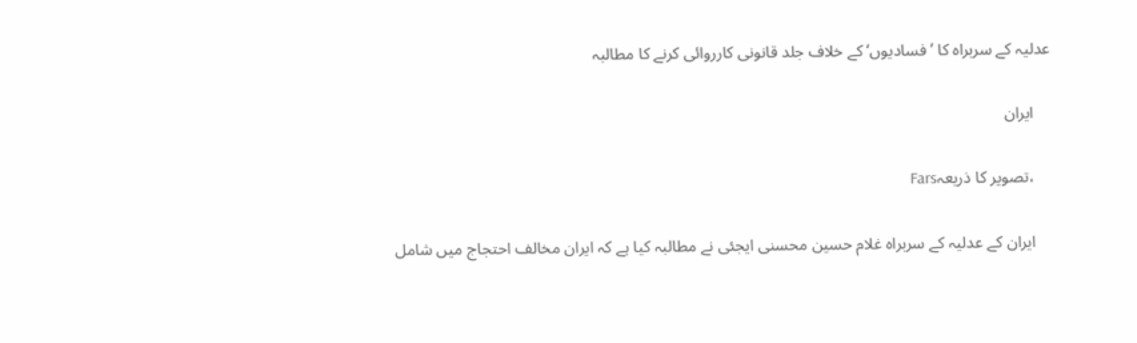عدلیہ کے سربراہ کا ’فسادیوں‘ کے خلاف جلد قانونی کارروائی کرنے کا مطالبہ

    ایران

    ،تصویر کا ذریعہFars

    ایران کے عدلیہ کے سربراہ غلام حسین محسنی ایجئی نے مطالبہ کیا ہے کہ ایران مخالف احتجاج میں شامل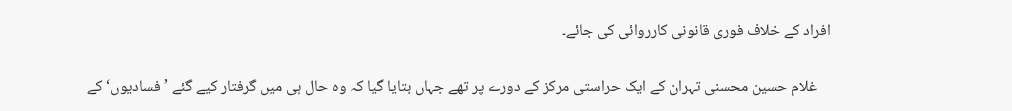افراد کے خلاف فوری قانونی کارروائی کی جائے۔

    غلام حسین محسنی تہران کے ایک حراستی مرکز کے دورے پر تھے جہاں بتایا گیا کہ وہ حال ہی میں گرفتار کیے گئے ’فسادیوں‘ کے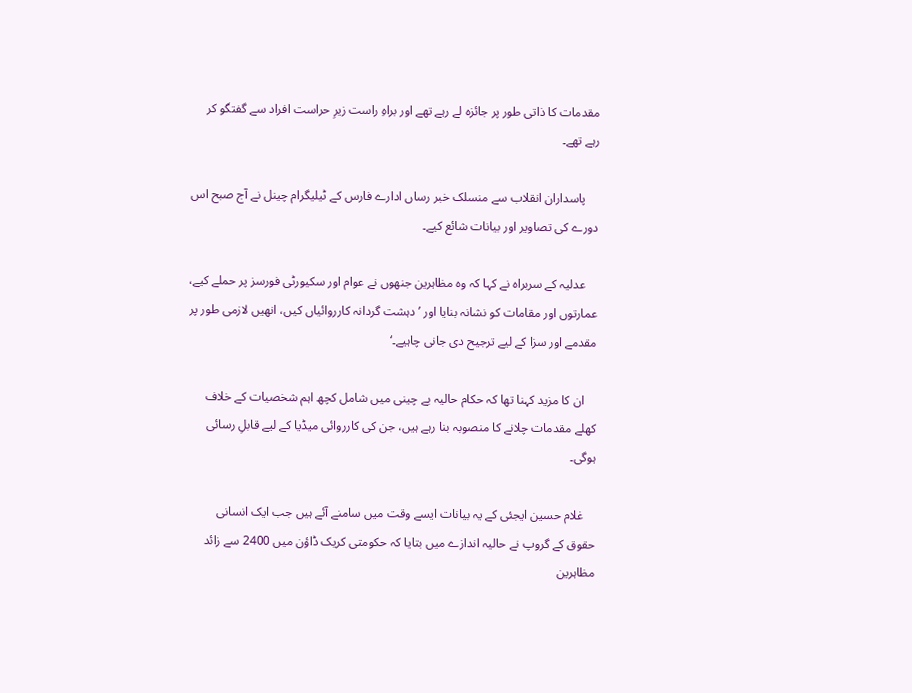مقدمات کا ذاتی طور پر جائزہ لے رہے تھے اور براہِ راست زیرِ حراست افراد سے گفتگو کر رہے تھے۔

    پاسداران انقلاب سے منسلک خبر رساں ادارے فارس کے ٹیلیگرام چینل نے آج صبح اس دورے کی تصاویر اور بیانات شائع کیے۔

    عدلیہ کے سربراہ نے کہا کہ وہ مظاہرین جنھوں نے عوام اور سکیورٹی فورسز پر حملے کیے، عمارتوں اور مقامات کو نشانہ بنایا اور ’دہشت گردانہ کارروائیاں کیں، انھیں لازمی طور پر مقدمے اور سزا کے لیے ترجیح دی جانی چاہیے۔‘

    ان کا مزید کہنا تھا کہ حکام حالیہ بے چینی میں شامل کچھ اہم شخصیات کے خلاف کھلے مقدمات چلانے کا منصوبہ بنا رہے ہیں، جن کی کارروائی میڈیا کے لیے قابلِ رسائی ہوگی۔

    غلام حسین ایجئی کے یہ بیانات ایسے وقت میں سامنے آئے ہیں جب ایک انسانی حقوق کے گروپ نے حالیہ اندازے میں بتایا کہ حکومتی کریک ڈاؤن میں 2400 سے زائد مظاہرین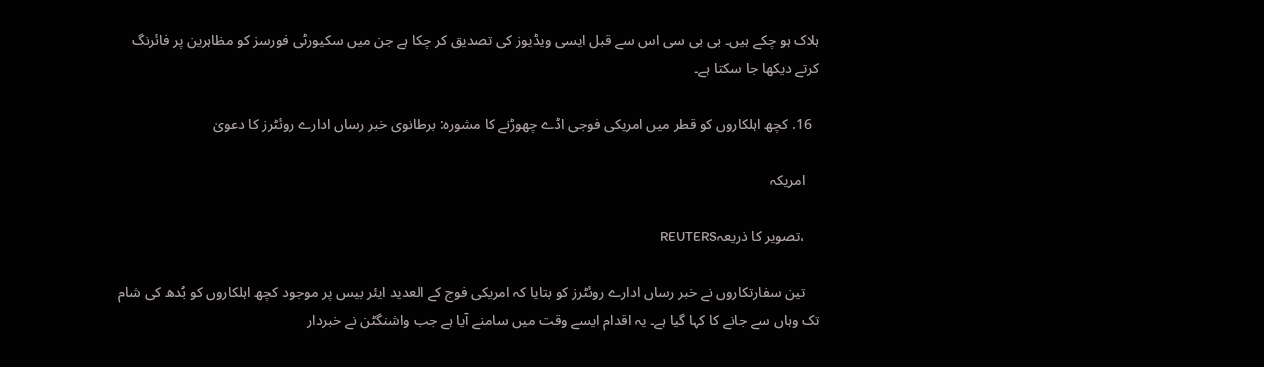ہلاک ہو چکے ہیں۔ بی بی سی اس سے قبل ایسی ویڈیوز کی تصدیق کر چکا ہے جن میں سکیورٹی فورسز کو مظاہرین پر فائرنگ کرتے دیکھا جا سکتا ہے۔

  16. کچھ اہلکاروں کو قطر میں امریکی فوجی اڈے چھوڑنے کا مشورہ: برطانوی خبر رساں ادارے روئٹرز کا دعویٰ

    امریکہ

    ،تصویر کا ذریعہREUTERS

    تین سفارتکاروں نے خبر رساں ادارے روئٹرز کو بتایا کہ امریکی فوج کے العدید ایئر بیس پر موجود کچھ اہلکاروں کو بُدھ کی شام تک وہاں سے جانے کا کہا گیا ہے۔ یہ اقدام ایسے وقت میں سامنے آیا ہے جب واشنگٹن نے خبردار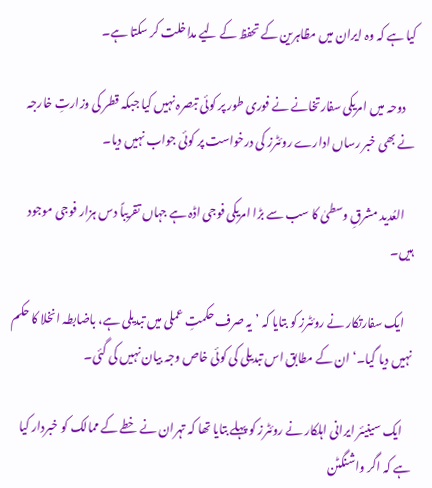کیا ہے کہ وہ ایران میں مظاہرین کے تحفظ کے لیے مداخلت کر سکتا ہے۔

    دوحہ میں امریکی سفارتخانے نے فوری طور پر کوئی تبصرہ نہیں کیا جبکہ قطر کی وزارتِ خارجہ نے بھی خبر رساں ادارے روئٹرز کی درخواست پر کوئی جواب نہیں دیا۔

    العُدید مشرقِ وسطیٰ کا سب سے بڑا امریکی فوجی اڈہ ہے جہاں تقریباً دس ہزار فوجی موجود ہیں۔

    ایک سفارتکار نے روئٹرز کو بتایا کہ ’یہ صرف حکمتِ عملی میں تبدیلی ہے، باضابطہ انخلا کا حکم نہیں دیا گیا۔‘ ان کے مطابق اس تبدیلی کی کوئی خاص وجہ بیان نہیں کی گئی۔

    ایک سینیئر ایرانی اہلکار نے روئٹرز کو پہلے بتایا تھا کہ تہران نے خطے کے ممالک کو خبردار کیا ہے کہ اگر واشنگٹن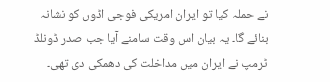نے حملہ کیا تو ایران امریکی فوجی اڈوں کو نشانہ بنائے گا۔ یہ بیان اس وقت سامنے آیا جب صدر ڈونلڈ ٹرمپ نے ایران میں مداخلت کی دھمکی دی تھی۔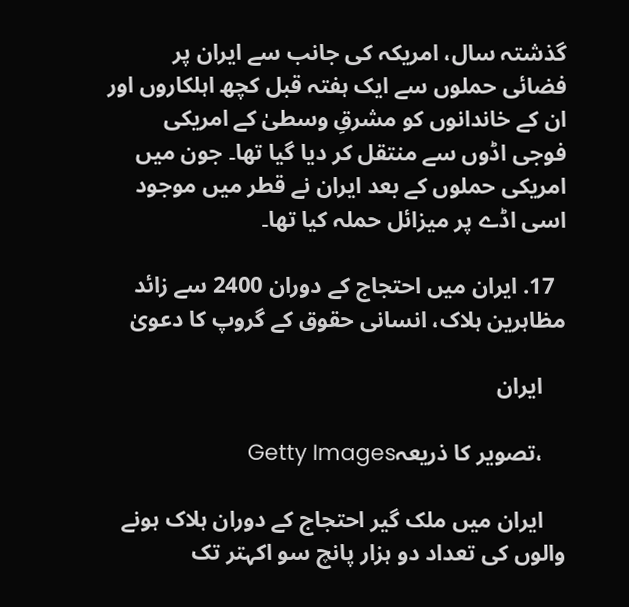گذشتہ سال، امریکہ کی جانب سے ایران پر فضائی حملوں سے ایک ہفتہ قبل کچھ اہلکاروں اور ان کے خاندانوں کو مشرقِ وسطیٰ کے امریکی فوجی اڈوں سے منتقل کر دیا گیا تھا۔ جون میں امریکی حملوں کے بعد ایران نے قطر میں موجود اسی اڈے پر میزائل حملہ کیا تھا۔

  17. ایران میں احتجاج کے دوران 2400 سے زائد مظاہرین ہلاک، انسانی حقوق کے گروپ کا دعویٰ

    ایران

    ،تصویر کا ذریعہGetty Images

    ایران میں ملک گیر احتجاج کے دوران ہلاک ہونے والوں کی تعداد دو ہزار پانچ سو اکہتر تک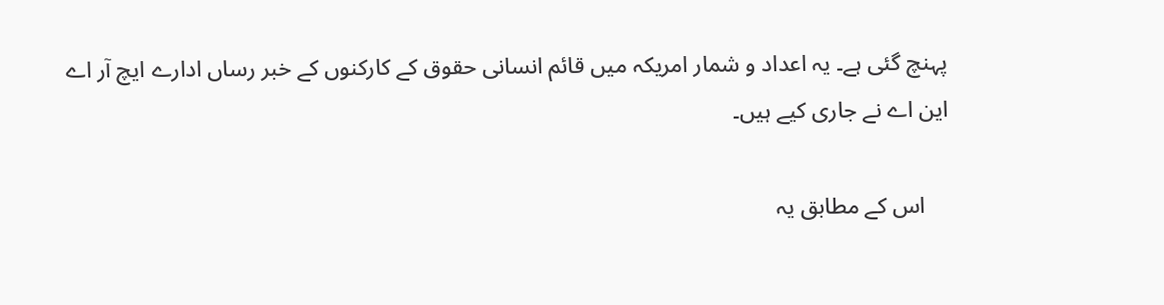پہنچ گئی ہے۔ یہ اعداد و شمار امریکہ میں قائم انسانی حقوق کے کارکنوں کے خبر رساں ادارے ایچ آر اے این اے نے جاری کیے ہیں۔

    اس کے مطابق یہ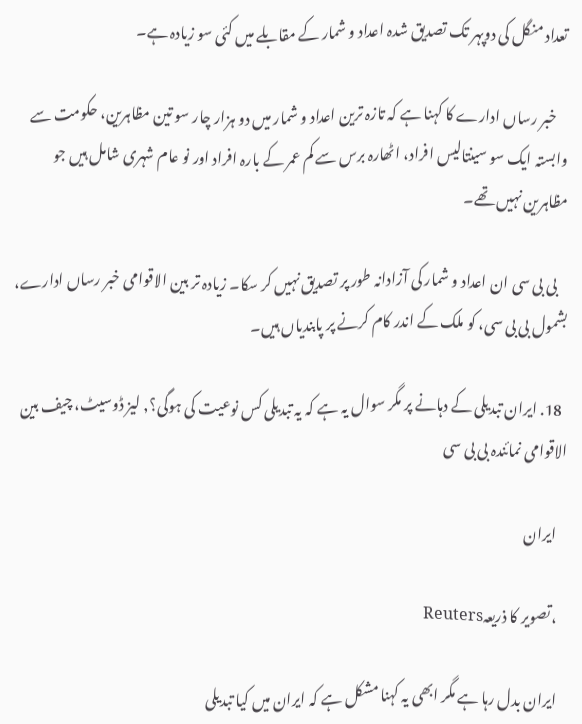تعداد منگل کی دوپہر تک تصدیق شدہ اعداد و شمار کے مقابلے میں کئی سو زیادہ ہے۔

    خبر رساں ادارے کا کہنا ہے کہ تازہ ترین اعداد و شمار میں دو ہزار چار سو تین مظاہرین، حکومت سے وابستہ ایک سو سینتالیس افراد، اٹھارہ برس سے کم عمر کے بارہ افراد اور نو عام شہری شامل ہیں جو مظاہرین نہیں تھے۔

    بی بی سی ان اعداد و شمار کی آزادانہ طور پر تصدیق نہیں کر سکا۔ زیادہ تر بین الاقوامی خبر رساں ادارے، بشمول بی بی سی، کو ملک کے اندر کام کرنے پر پابندیاں ہیں۔

  18. ایران تبدیلی کے دہانے پر مگر سوال یہ ہے کہ یہ تبدیلی کس نوعیت کی ہوگی؟, لیز ڈوسیٹ، چیف بین الاقوامی نمائندہ بی بی سی

    ایران

    ،تصویر کا ذریعہReuters

    ایران بدل رہا ہے مگر ابھی یہ کہنا مشکل ہے کہ ایران میں کیا تبدیلی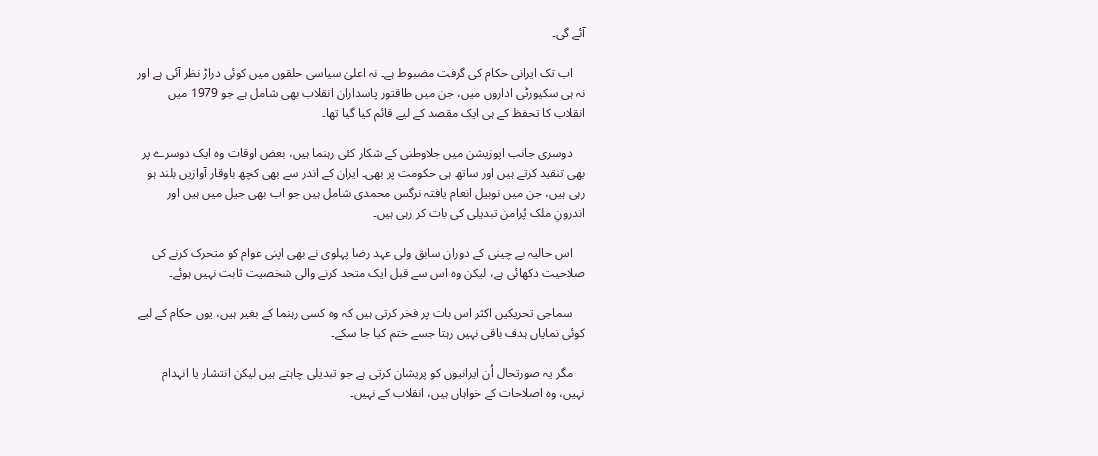آئے گی۔

    اب تک ایرانی حکام کی گرفت مضبوط ہے۔ نہ اعلیٰ سیاسی حلقوں میں کوئی دراڑ نظر آئی ہے اور نہ ہی سکیورٹی اداروں میں، جن میں طاقتور پاسداران انقلاب بھی شامل ہے جو 1979 میں انقلاب کا تحفظ کے ہی ایک مقصد کے لیے قائم کیا گیا تھا۔

    دوسری جانب اپوزیشن میں جلاوطنی کے شکار کئی رہنما ہیں، بعض اوقات وہ ایک دوسرے پر بھی تنقید کرتے ہیں اور ساتھ ہی حکومت پر بھی۔ ایران کے اندر سے بھی کچھ باوقار آوازیں بلند ہو رہی ہیں، جن میں نوبیل انعام یافتہ نرگس محمدی شامل ہیں جو اب بھی جیل میں ہیں اور اندرونِ ملک پُرامن تبدیلی کی بات کر رہی ہیں۔

    اس حالیہ بے چینی کے دوران سابق ولی عہد رضا پہلوی نے بھی اپنی عوام کو متحرک کرنے کی صلاحیت دکھائی ہے، لیکن وہ اس سے قبل ایک متحد کرنے والی شخصیت ثابت نہیں ہوئے۔

    سماجی تحریکیں اکثر اس بات پر فخر کرتی ہیں کہ وہ کسی رہنما کے بغیر ہیں، یوں حکام کے لیے کوئی نمایاں ہدف باقی نہیں رہتا جسے ختم کیا جا سکے۔

    مگر یہ صورتحال اُن ایرانیوں کو پریشان کرتی ہے جو تبدیلی چاہتے ہیں لیکن انتشار یا انہدام نہیں، وہ اصلاحات کے خواہاں ہیں، انقلاب کے نہیں۔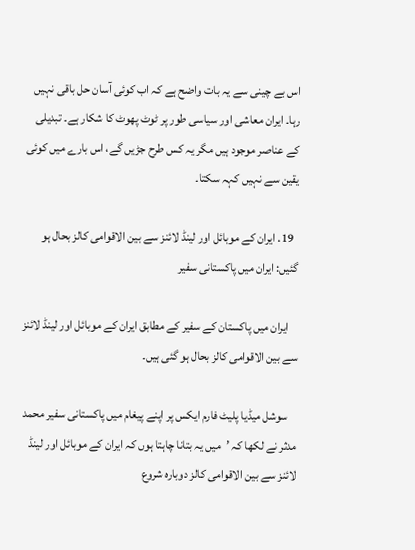اس بے چینی سے یہ بات واضح ہے کہ اب کوئی آسان حل باقی نہیں رہا۔ ایران معاشی اور سیاسی طور پر ٹوٹ پھوٹ کا شکار ہے۔ تبدیلی کے عناصر موجود ہیں مگر یہ کس طرح جڑیں گے، اس بارے میں کوئی یقین سے نہیں کہہ سکتا۔

  19. ایران کے موبائل اور لینڈ لائنز سے بین الاقوامی کالز بحال ہو گئیں: ایران میں پاکستانی سفیر

    ایران میں پاکستان کے سفیر کے مطابق ایران کے موبائل اور لینڈ لائنز سے بین الاقوامی کالز بحال ہو گئی ہیں۔

    سوشل میڈیا پلیٹ فارم ایکس پر اپنے پیغام میں پاکستانی سفیر محمد مدثر نے لکھا کہ ’میں یہ بتانا چاہتا ہوں کہ ایران کے موبائل اور لینڈ لائنز سے بین الاقوامی کالز دوبارہ شروع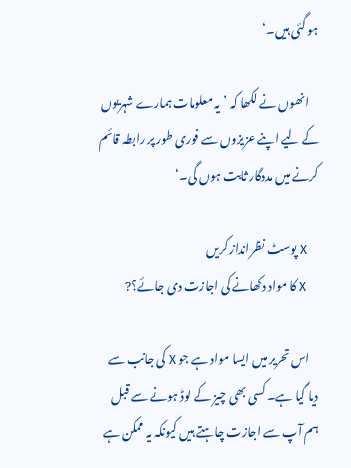ہو گئی ہیں۔‘

    انھوں نے لکھا کہ ’یہ معلومات ہمارے شہریوں کے لیے اپنے عزیزوں سے فوری طور پر رابطہ قائم کرنے میں مددگار ثابت ہوں گی۔‘

    X پوسٹ نظرانداز کریں
    X کا مواد دکھانے کی اجازت دی جائے؟?

    اس تحریر میں ایسا مواد ہے جو X کی جانب سے دیا گیا ہے۔ کسی بھی چیز کے لوڈ ہونے سے قبل ہم آپ سے اجازت چاہتے ہیں کیونکہ یہ ممکن ہے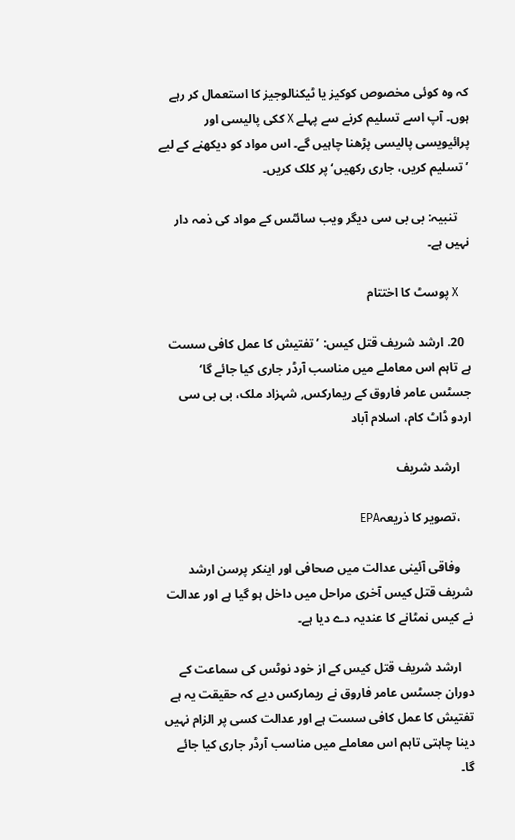کہ وہ کوئی مخصوص کوکیز یا ٹیکنالوجیز کا استعمال کر رہے ہوں۔ آپ اسے تسلیم کرنے سے پہلے X ککی پالیسی اور پرائیویسی پالیسی پڑھنا چاہیں گے۔ اس مواد کو دیکھنے کے لیے ’تسلیم کریں، جاری رکھیں‘ پر کلک کریں۔

    تنبیہ: بی بی سی دیگر ویب سائٹس کے مواد کی ذمہ دار نہیں ہے۔

    X پوسٹ کا اختتام

  20. ارشد شریف قتل کیس: ’تفتیش کا عمل کافی سست ہے تاہم اس معاملے میں مناسب آرڈر جاری کیا جائے گا‘ جسٹس عامر فاروق کے ریمارکس, شہزاد ملک، بی بی سی اردو ڈاٹ کام، اسلام آباد

    ارشد شریف

    ،تصویر کا ذریعہEPA

    وفاقی آئینی عدالت میں صحافی اور اینکر پرسن ارشد شریف قتل کیس آخری مراحل میں داخل ہو گیا ہے اور عدالت نے کیس نمٹانے کا عندیہ دے دیا ہے۔

    ارشد شریف قتل کیس کے از خود نوٹس کی سماعت کے دوران جسٹس عامر فاروق نے ریمارکس دیے کہ حقیقت یہ ہے تفتیش کا عمل کافی سست ہے اور عدالت کسی پر الزام نہیں دینا چاہتی تاہم اس معاملے میں مناسب آرڈر جاری کیا جائے گا۔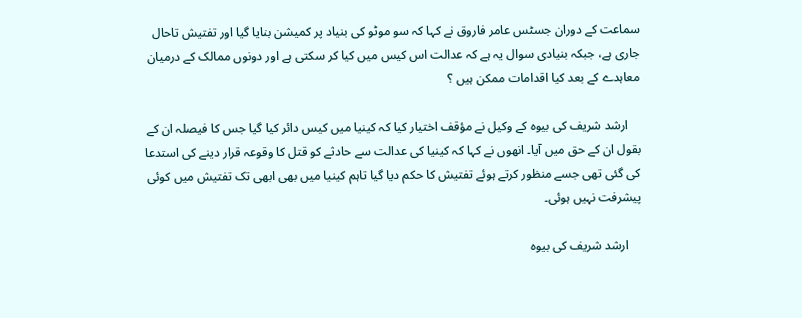سماعت کے دوران جسٹس عامر فاروق نے کہا کہ سو موٹو کی بنیاد پر کمیشن بنایا گیا اور تفتیش تاحال جاری ہے، جبکہ بنیادی سوال یہ ہے کہ عدالت اس کیس میں کیا کر سکتی ہے اور دونوں ممالک کے درمیان معاہدے کے بعد کیا اقدامات ممکن ہیں ؟

    ارشد شریف کی بیوہ کے وکیل نے مؤقف اختیار کیا کہ کینیا میں کیس دائر کیا گیا جس کا فیصلہ ان کے بقول ان کے حق میں آیا۔ انھوں نے کہا کہ کینیا کی عدالت سے حادثے کو قتل کا وقوعہ قرار دینے کی استدعا کی گئی تھی جسے منظور کرتے ہوئے تفتیش کا حکم دیا گیا تاہم کینیا میں بھی ابھی تک تفتیش میں کوئی پیشرفت نہیں ہوئی۔

    ارشد شریف کی بیوہ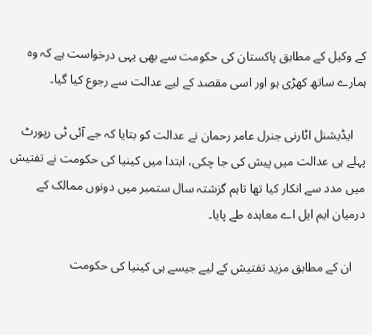کے وکیل کے مطابق پاکستان کی حکومت سے بھی یہی درخواست ہے کہ وہ ہمارے ساتھ کھڑی ہو اور اسی مقصد کے لیے عدالت سے رجوع کیا گیا۔

    ایڈیشنل اٹارنی جنرل عامر رحمان نے عدالت کو بتایا کہ جے آئی ٹی رپورٹ پہلے ہی عدالت میں پیش کی جا چکی، ابتدا میں کینیا کی حکومت نے تفتیش میں مدد سے انکار کیا تھا تاہم گزشتہ سال ستمبر میں دونوں ممالک کے درمیان ایم ایل اے معاہدہ طے پایا۔

    ان کے مطابق مزید تفتیش کے لیے جیسے ہی کینیا کی حکومت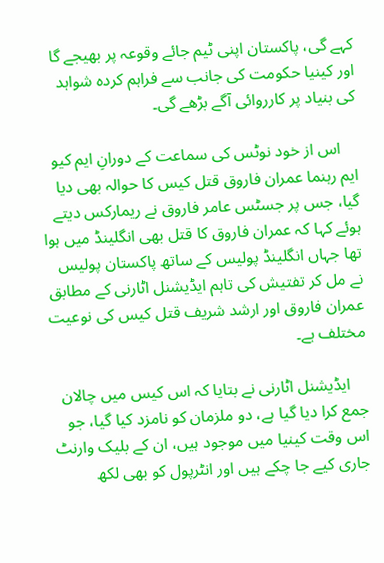کہے گی، پاکستان اپنی ٹیم جائے وقوعہ پر بھیجے گا اور کینیا حکومت کی جانب سے فراہم کردہ شواہد کی بنیاد پر کارروائی آگے بڑھے گی۔

    اس از خود نوٹس کی سماعت کے دورانِ ایم کیو ایم رہنما عمران فاروق قتل کیس کا حوالہ بھی دیا گیا، جس پر جسٹس عامر فاروق نے ریمارکس دیتے ہوئے کہا کہ عمران فاروق کا قتل بھی انگلینڈ میں ہوا تھا جہاں انگلینڈ پولیس کے ساتھ پاکستان پولیس نے مل کر تفتیش کی تاہم ایڈیشنل اٹارنی کے مطابق عمران فاروق اور ارشد شریف قتل کیس کی نوعیت مختلف ہے۔

    ایڈیشنل اٹارنی نے بتایا کہ اس کیس میں چالان جمع کرا دیا گیا ہے، دو ملزمان کو نامزد کیا گیا، جو اس وقت کینیا میں موجود ہیں، ان کے بلیک وارنٹ جاری کیے جا چکے ہیں اور انٹرپول کو بھی لکھ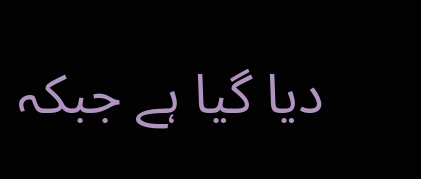دیا گیا ہے جبکہ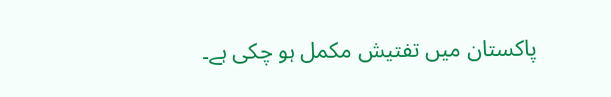پاکستان میں تفتیش مکمل ہو چکی ہے۔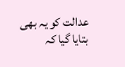عدالت کو یہ بھی بتایا گیا کہ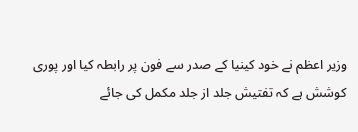وزیر اعظم نے خود کینیا کے صدر سے فون پر رابطہ کیا اور پوری کوشش ہے کہ تفتیش جلد از جلد مکمل کی جائے